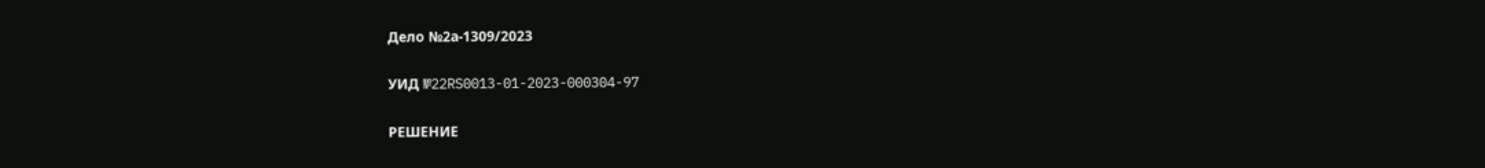Дело №2а-1309/2023

УИД №22RS0013-01-2023-000304-97

РЕШЕНИЕ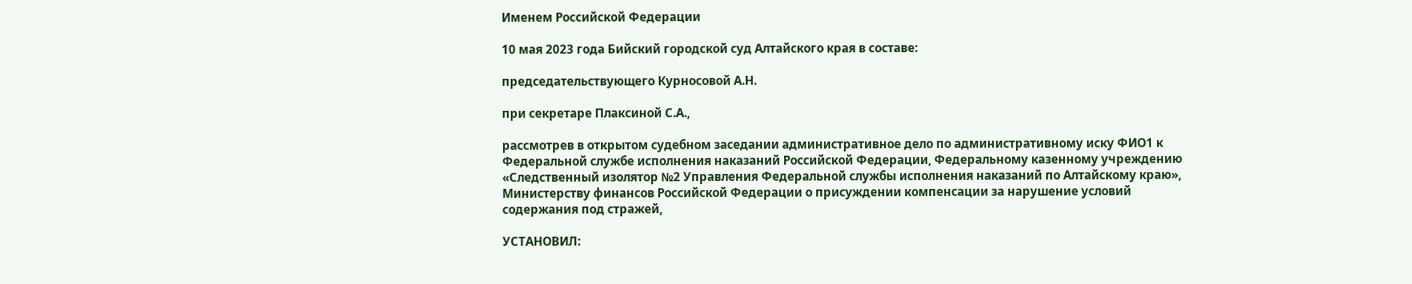Именем Российской Федерации

10 мая 2023 года Бийский городской суд Алтайского края в составе:

председательствующего Курносовой А.Н.

при секретаре Плаксиной С.А.,

рассмотрев в открытом судебном заседании административное дело по административному иску ФИО1 к Федеральной службе исполнения наказаний Российской Федерации, Федеральному казенному учреждению «Следственный изолятор №2 Управления Федеральной службы исполнения наказаний по Алтайскому краю», Министерству финансов Российской Федерации о присуждении компенсации за нарушение условий содержания под стражей,

УСТАНОВИЛ: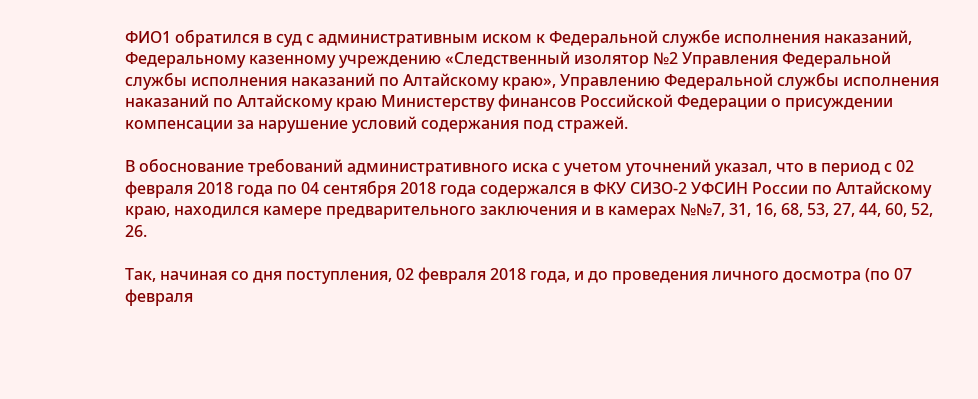ФИО1 обратился в суд с административным иском к Федеральной службе исполнения наказаний, Федеральному казенному учреждению «Следственный изолятор №2 Управления Федеральной службы исполнения наказаний по Алтайскому краю», Управлению Федеральной службы исполнения наказаний по Алтайскому краю Министерству финансов Российской Федерации о присуждении компенсации за нарушение условий содержания под стражей.

В обоснование требований административного иска с учетом уточнений указал, что в период с 02 февраля 2018 года по 04 сентября 2018 года содержался в ФКУ СИЗО-2 УФСИН России по Алтайскому краю, находился камере предварительного заключения и в камерах №№7, 31, 16, 68, 53, 27, 44, 60, 52, 26.

Так, начиная со дня поступления, 02 февраля 2018 года, и до проведения личного досмотра (по 07 февраля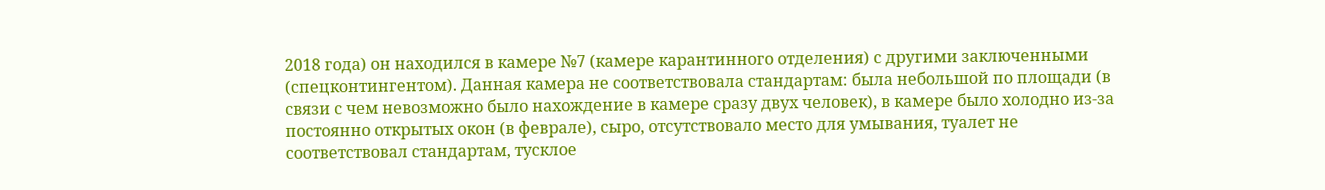2018 года) он находился в камере №7 (камере карантинного отделения) с другими заключенными (спецконтингентом). Данная камера не соответствовала стандартам: была небольшой по площади (в связи с чем невозможно было нахождение в камере сразу двух человек), в камере было холодно из-за постоянно открытых окон (в феврале), сыро, отсутствовало место для умывания, туалет не соответствовал стандартам, тусклое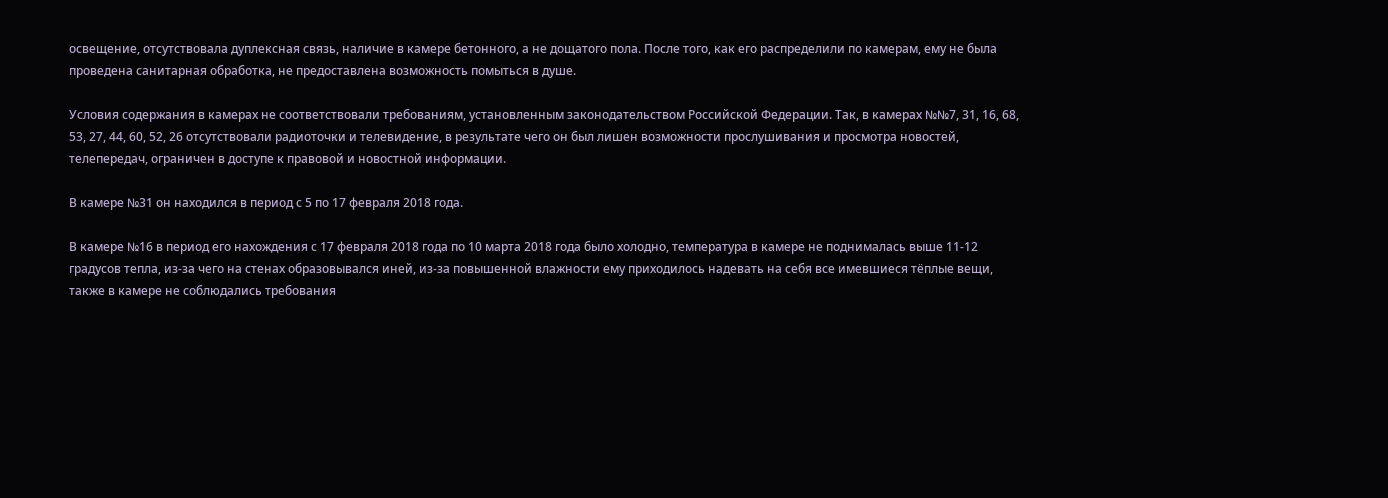освещение, отсутствовала дуплексная связь, наличие в камере бетонного, а не дощатого пола. После того, как его распределили по камерам, ему не была проведена санитарная обработка, не предоставлена возможность помыться в душе.

Условия содержания в камерах не соответствовали требованиям, установленным законодательством Российской Федерации. Так, в камерах №№7, 31, 16, 68, 53, 27, 44, 60, 52, 26 отсутствовали радиоточки и телевидение, в результате чего он был лишен возможности прослушивания и просмотра новостей, телепередач, ограничен в доступе к правовой и новостной информации.

В камере №31 он находился в период с 5 по 17 февраля 2018 года.

В камере №16 в период его нахождения с 17 февраля 2018 года по 10 марта 2018 года было холодно, температура в камере не поднималась выше 11-12 градусов тепла, из-за чего на стенах образовывался иней, из-за повышенной влажности ему приходилось надевать на себя все имевшиеся тёплые вещи, также в камере не соблюдались требования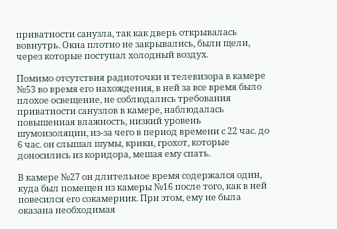приватности санузла, так как дверь открывалась вовнутрь. Окна плотно не закрывались, были щели, через которые поступал холодный воздух.

Помимо отсутствия радиоточки и телевизора в камере №53 во время его нахождения, в ней за все время было плохое освещение, не соблюдались требования приватности санузлов в камере, наблюдалась повышенная влажность, низкий уровень шумоизоляции, из-за чего в период времени с 22 час. до 6 час. он слышал шумы, крики, грохот, которые доносились из коридора, мешая ему спать.

В камере №27 он длительное время содержался один, куда был помещен из камеры №16 после того, как в ней повесился его сокамерник. При этом, ему не была оказана необходимая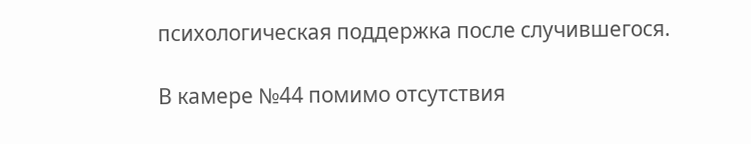психологическая поддержка после случившегося.

В камере №44 помимо отсутствия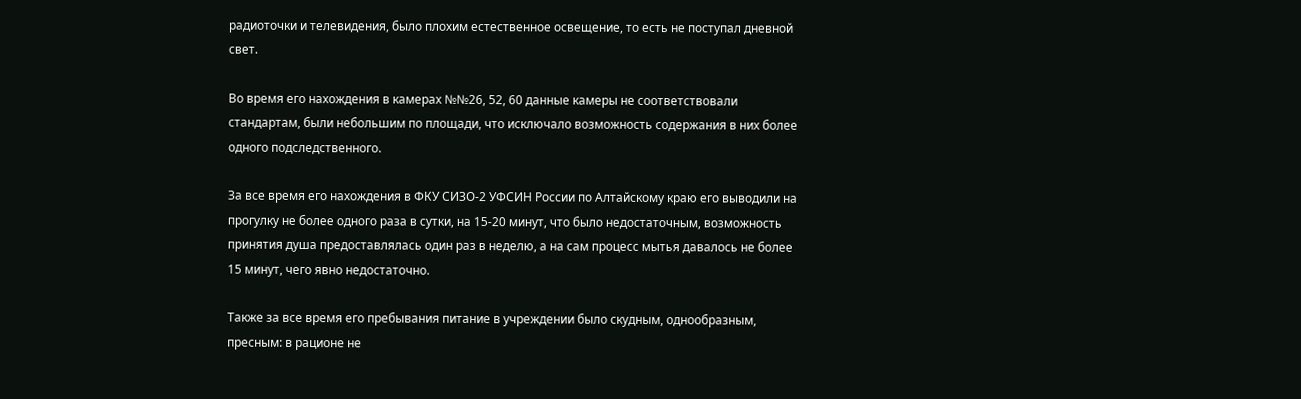радиоточки и телевидения, было плохим естественное освещение, то есть не поступал дневной свет.

Во время его нахождения в камерах №№26, 52, 60 данные камеры не соответствовали стандартам, были небольшим по площади, что исключало возможность содержания в них более одного подследственного.

За все время его нахождения в ФКУ СИЗО-2 УФСИН России по Алтайскому краю его выводили на прогулку не более одного раза в сутки, на 15-20 минут, что было недостаточным, возможность принятия душа предоставлялась один раз в неделю, а на сам процесс мытья давалось не более 15 минут, чего явно недостаточно.

Также за все время его пребывания питание в учреждении было скудным, однообразным, пресным: в рационе не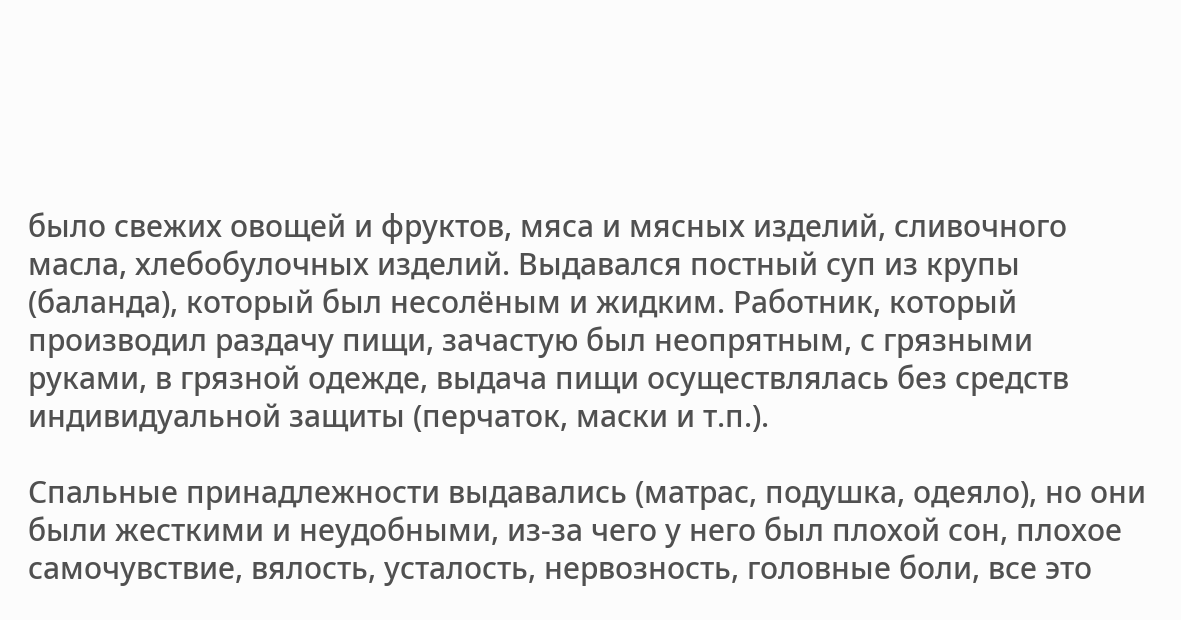было свежих овощей и фруктов, мяса и мясных изделий, сливочного масла, хлебобулочных изделий. Выдавался постный суп из крупы (баланда), который был несолёным и жидким. Работник, который производил раздачу пищи, зачастую был неопрятным, с грязными руками, в грязной одежде, выдача пищи осуществлялась без средств индивидуальной защиты (перчаток, маски и т.п.).

Спальные принадлежности выдавались (матрас, подушка, одеяло), но они были жесткими и неудобными, из-за чего у него был плохой сон, плохое самочувствие, вялость, усталость, нервозность, головные боли, все это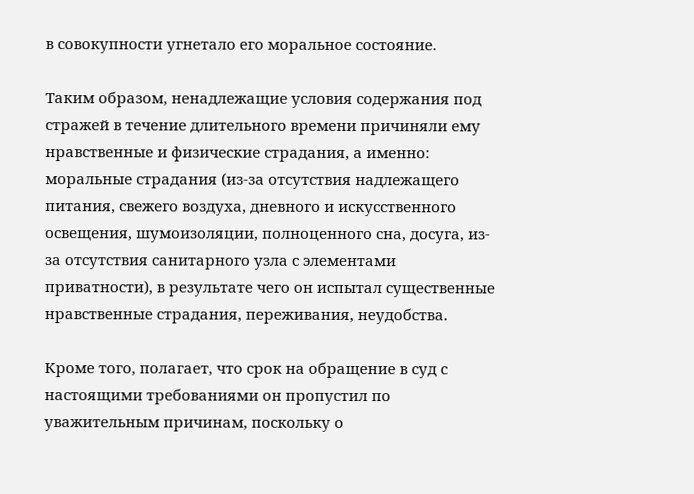в совокупности угнетало его моральное состояние.

Таким образом, ненадлежащие условия содержания под стражей в течение длительного времени причиняли ему нравственные и физические страдания, а именно: моральные страдания (из-за отсутствия надлежащего питания, свежего воздуха, дневного и искусственного освещения, шумоизоляции, полноценного сна, досуга, из-за отсутствия санитарного узла с элементами приватности), в результате чего он испытал существенные нравственные страдания, переживания, неудобства.

Кроме того, полагает, что срок на обращение в суд с настоящими требованиями он пропустил по уважительным причинам, поскольку о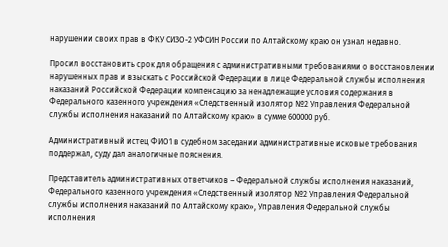нарушении своих прав в ФКУ СИЗО-2 УФСИН России по Алтайскому краю он узнал недавно.

Просил восстановить срок для обращения с административными требованиями о восстановлении нарушенных прав и взыскать с Российской Федерации в лице Федеральной службы исполнения наказаний Российской Федерации компенсацию за ненадлежащие условия содержания в Федерального казенного учреждения «Следственный изолятор №2 Управления Федеральной службы исполнения наказаний по Алтайскому краю» в сумме 600000 руб.

Административный истец ФИО1 в судебном заседании административные исковые требования поддержал, суду дал аналогичные пояснения.

Представитель административных ответчиков – Федеральной службы исполнения наказаний, Федерального казенного учреждения «Следственный изолятор №2 Управления Федеральной службы исполнения наказаний по Алтайскому краю», Управления Федеральной службы исполнения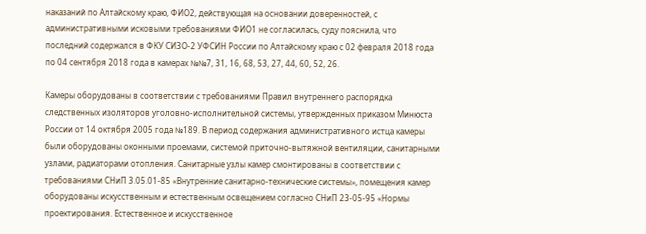наказаний по Алтайскому краю, ФИО2, действующая на основании доверенностей, с административными исковыми требованиями ФИО1 не согласилась, суду пояснила, что последний содержался в ФКУ СИЗО-2 УФСИН России по Алтайскому краю с 02 февраля 2018 года по 04 сентября 2018 года в камерах №№7, 31, 16, 68, 53, 27, 44, 60, 52, 26.

Камеры оборудованы в соответствии с требованиями Правил внутреннего распорядка следственных изоляторов уголовно-исполнительной системы, утвержденных приказом Минюста России от 14 октября 2005 года №189. В период содержания административного истца камеры были оборудованы оконными проемами, системой приточно-вытяжной вентиляции, санитарными узлами, радиаторами отопления. Санитарные узлы камер смонтированы в соответствии с требованиями СНиП 3.05.01-85 «Внутренние санитарно-технические системы», помещения камер оборудованы искусственным и естественным освещением согласно СНиП 23-05-95 «Нормы проектирования. Естественное и искусственное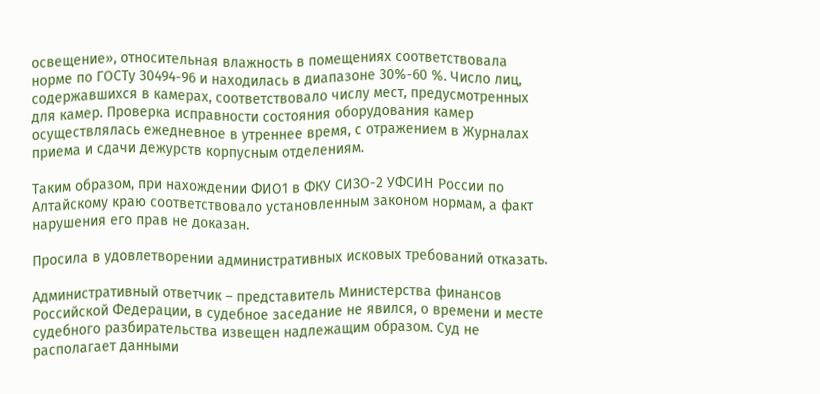освещение», относительная влажность в помещениях соответствовала норме по ГОСТу 30494-96 и находилась в диапазоне 30%-60 %. Число лиц, содержавшихся в камерах, соответствовало числу мест, предусмотренных для камер. Проверка исправности состояния оборудования камер осуществлялась ежедневное в утреннее время, с отражением в Журналах приема и сдачи дежурств корпусным отделениям.

Таким образом, при нахождении ФИО1 в ФКУ СИЗО-2 УФСИН России по Алтайскому краю соответствовало установленным законом нормам, а факт нарушения его прав не доказан.

Просила в удовлетворении административных исковых требований отказать.

Административный ответчик – представитель Министерства финансов Российской Федерации, в судебное заседание не явился, о времени и месте судебного разбирательства извещен надлежащим образом. Суд не располагает данными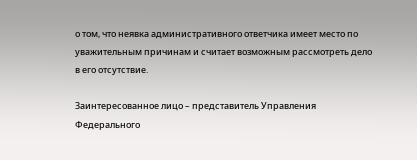о том, что неявка административного ответчика имеет место по уважительным причинам и считает возможным рассмотреть дело в его отсутствие.

Заинтересованное лицо – представитель Управления Федерального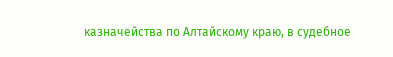казначейства по Алтайскому краю, в судебное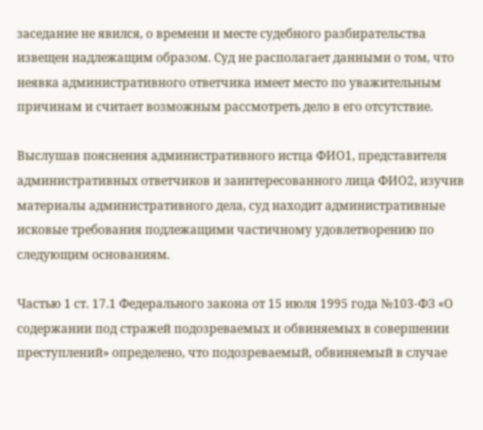заседание не явился, о времени и месте судебного разбирательства извещен надлежащим образом. Суд не располагает данными о том, что неявка административного ответчика имеет место по уважительным причинам и считает возможным рассмотреть дело в его отсутствие.

Выслушав пояснения административного истца ФИО1, представителя административных ответчиков и заинтересованного лица ФИО2, изучив материалы административного дела, суд находит административные исковые требования подлежащими частичному удовлетворению по следующим основаниям.

Частью 1 ст. 17.1 Федерального закона от 15 июля 1995 года №103-ФЗ «О содержании под стражей подозреваемых и обвиняемых в совершении преступлений» определено, что подозреваемый, обвиняемый в случае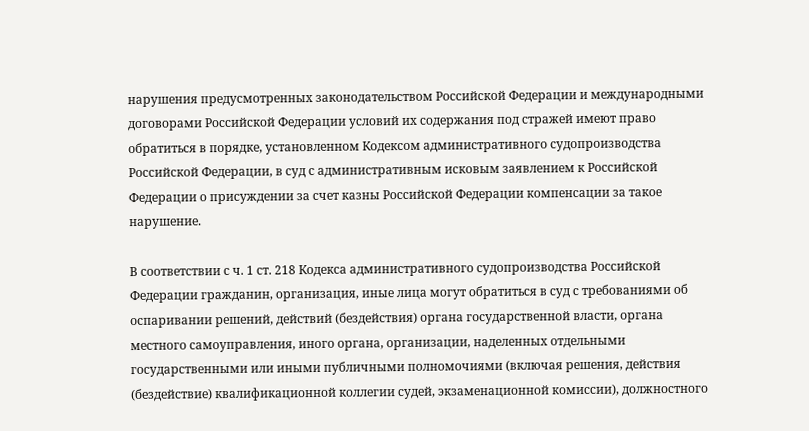нарушения предусмотренных законодательством Российской Федерации и международными договорами Российской Федерации условий их содержания под стражей имеют право обратиться в порядке, установленном Кодексом административного судопроизводства Российской Федерации, в суд с административным исковым заявлением к Российской Федерации о присуждении за счет казны Российской Федерации компенсации за такое нарушение.

В соответствии с ч. 1 ст. 218 Кодекса административного судопроизводства Российской Федерации гражданин, организация, иные лица могут обратиться в суд с требованиями об оспаривании решений, действий (бездействия) органа государственной власти, органа местного самоуправления, иного органа, организации, наделенных отдельными государственными или иными публичными полномочиями (включая решения, действия (бездействие) квалификационной коллегии судей, экзаменационной комиссии), должностного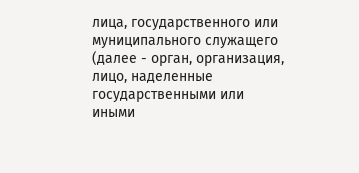лица, государственного или муниципального служащего (далее - орган, организация, лицо, наделенные государственными или иными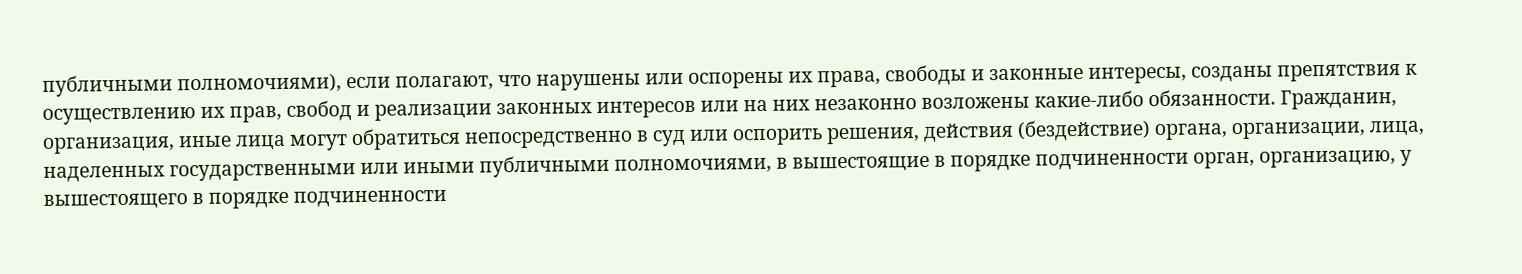публичными полномочиями), если полагают, что нарушены или оспорены их права, свободы и законные интересы, созданы препятствия к осуществлению их прав, свобод и реализации законных интересов или на них незаконно возложены какие-либо обязанности. Гражданин, организация, иные лица могут обратиться непосредственно в суд или оспорить решения, действия (бездействие) органа, организации, лица, наделенных государственными или иными публичными полномочиями, в вышестоящие в порядке подчиненности орган, организацию, у вышестоящего в порядке подчиненности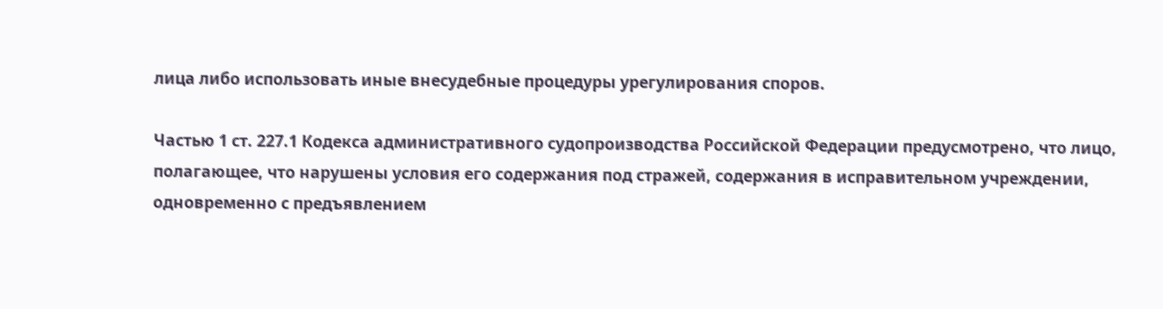лица либо использовать иные внесудебные процедуры урегулирования споров.

Частью 1 ст. 227.1 Кодекса административного судопроизводства Российской Федерации предусмотрено, что лицо, полагающее, что нарушены условия его содержания под стражей, содержания в исправительном учреждении, одновременно с предъявлением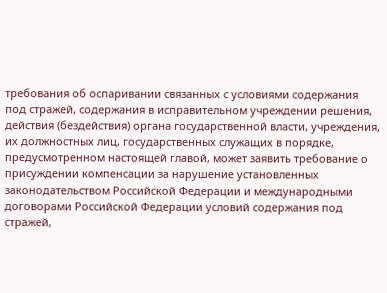требования об оспаривании связанных с условиями содержания под стражей, содержания в исправительном учреждении решения, действия (бездействия) органа государственной власти, учреждения, их должностных лиц, государственных служащих в порядке, предусмотренном настоящей главой, может заявить требование о присуждении компенсации за нарушение установленных законодательством Российской Федерации и международными договорами Российской Федерации условий содержания под стражей,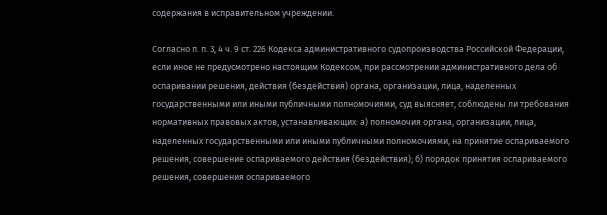содержания в исправительном учреждении.

Согласно п. п. 3, 4 ч. 9 ст. 226 Кодекса административного судопроизводства Российской Федерации, если иное не предусмотрено настоящим Кодексом, при рассмотрении административного дела об оспаривании решения, действия (бездействия) органа, организации, лица, наделенных государственными или иными публичными полномочиями, суд выясняет, соблюдены ли требования нормативных правовых актов, устанавливающих: а) полномочия органа, организации, лица, наделенных государственными или иными публичными полномочиями, на принятие оспариваемого решения, совершение оспариваемого действия (бездействия); б) порядок принятия оспариваемого решения, совершения оспариваемого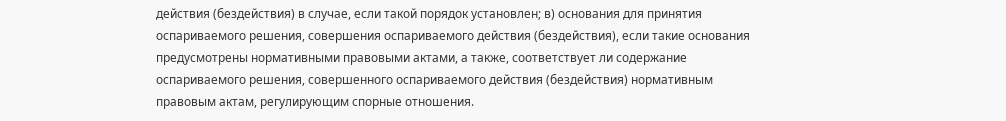действия (бездействия) в случае, если такой порядок установлен; в) основания для принятия оспариваемого решения, совершения оспариваемого действия (бездействия), если такие основания предусмотрены нормативными правовыми актами, а также, соответствует ли содержание оспариваемого решения, совершенного оспариваемого действия (бездействия) нормативным правовым актам, регулирующим спорные отношения.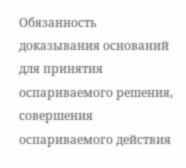Обязанность доказывания оснований для принятия оспариваемого решения, совершения оспариваемого действия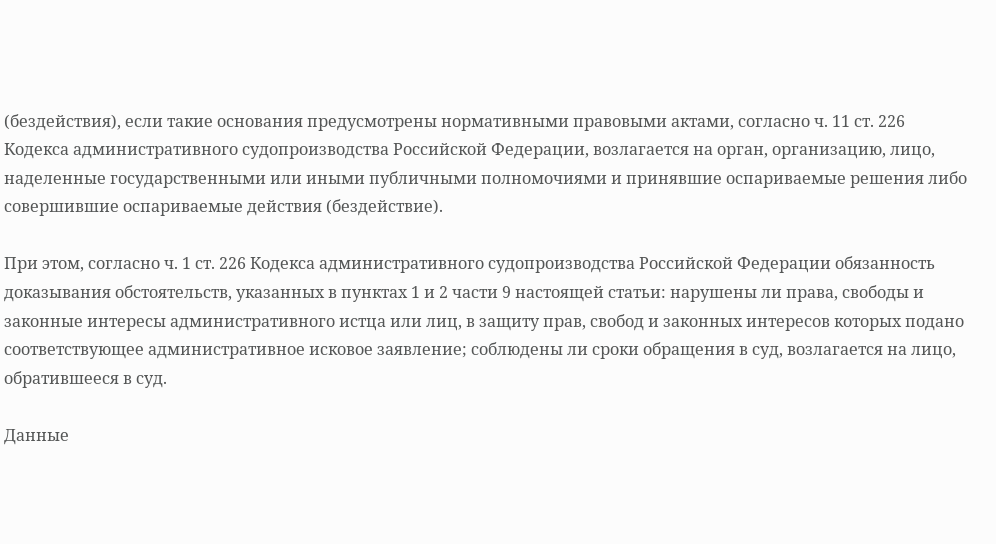(бездействия), если такие основания предусмотрены нормативными правовыми актами, согласно ч. 11 ст. 226 Кодекса административного судопроизводства Российской Федерации, возлагается на орган, организацию, лицо, наделенные государственными или иными публичными полномочиями и принявшие оспариваемые решения либо совершившие оспариваемые действия (бездействие).

При этом, согласно ч. 1 ст. 226 Кодекса административного судопроизводства Российской Федерации обязанность доказывания обстоятельств, указанных в пунктах 1 и 2 части 9 настоящей статьи: нарушены ли права, свободы и законные интересы административного истца или лиц, в защиту прав, свобод и законных интересов которых подано соответствующее административное исковое заявление; соблюдены ли сроки обращения в суд, возлагается на лицо, обратившееся в суд.

Данные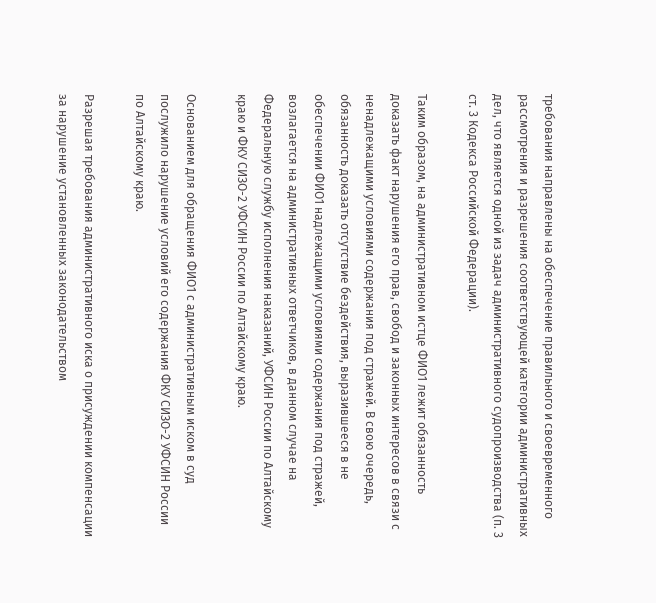требования направлены на обеспечение правильного и своевременного рассмотрения и разрешения соответствующей категории административных дел, что является одной из задач административного судопроизводства (п. 3 ст. 3 Кодекса Российской Федерации).

Таким образом, на административном истце ФИО1 лежит обязанность доказать факт нарушения его прав, свобод и законных интересов в связи с ненадлежащими условиями содержания под стражей. В свою очередь, обязанность доказать отсутствие бездействия, выразившееся в не обеспечении ФИО1 надлежащими условиями содержания под стражей, возлагается на административных ответчиков, в данном случае на Федеральную службу исполнения наказаний, УФСИН России по Алтайскому краю и ФКУ СИЗО-2 УФСИН России по Алтайскому краю.

Основанием для обращения ФИО1 с административным иском в суд послужило нарушение условий его содержания ФКУ СИЗО-2 УФСИН России по Алтайскому краю.

Разрешая требования административного иска о присуждении компенсации за нарушение установленных законодательством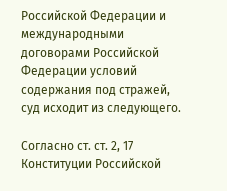Российской Федерации и международными договорами Российской Федерации условий содержания под стражей, суд исходит из следующего.

Согласно ст. ст. 2, 17 Конституции Российской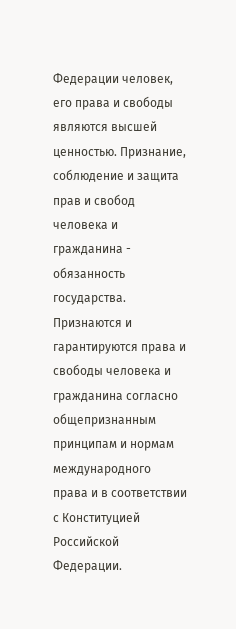Федерации человек, его права и свободы являются высшей ценностью. Признание, соблюдение и защита прав и свобод человека и гражданина - обязанность государства. Признаются и гарантируются права и свободы человека и гражданина согласно общепризнанным принципам и нормам международного права и в соответствии с Конституцией Российской Федерации.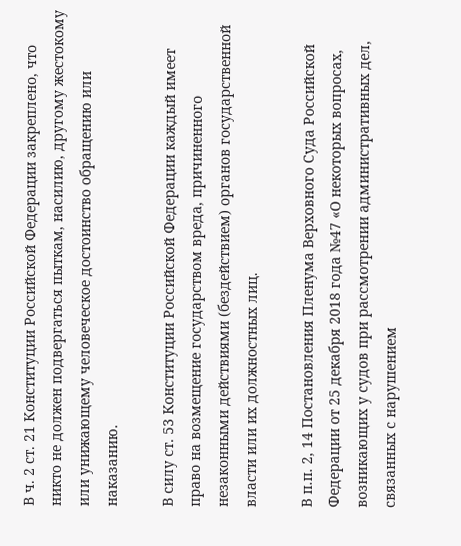В ч. 2 ст. 21 Конституции Российской Федерации закреплено, что никто не должен подвергаться пыткам, насилию, другому жестокому или унижающему человеческое достоинство обращению или наказанию.

В силу ст. 53 Конституции Российской Федерации каждый имеет право на возмещение государством вреда, причиненного незаконными действиями (бездействием) органов государственной власти или их должностных лиц.

В п.п. 2, 14 Постановления Пленума Верховного Суда Российской Федерации от 25 декабря 2018 года №47 «О некоторых вопросах, возникающих у судов при рассмотрении административных дел, связанных с нарушением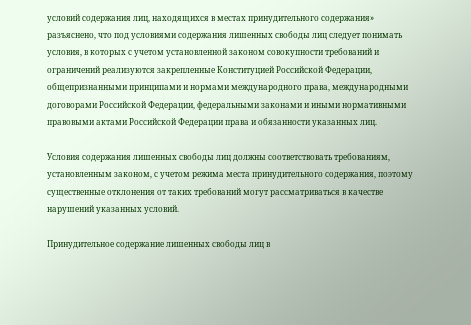условий содержания лиц, находящихся в местах принудительного содержания» разъяснено, что под условиями содержания лишенных свободы лиц следует понимать условия, в которых с учетом установленной законом совокупности требований и ограничений реализуются закрепленные Конституцией Российской Федерации, общепризнанными принципами и нормами международного права, международными договорами Российской Федерации, федеральными законами и иными нормативными правовыми актами Российской Федерации права и обязанности указанных лиц.

Условия содержания лишенных свободы лиц должны соответствовать требованиям, установленным законом, с учетом режима места принудительного содержания, поэтому существенные отклонения от таких требований могут рассматриваться в качестве нарушений указанных условий.

Принудительное содержание лишенных свободы лиц в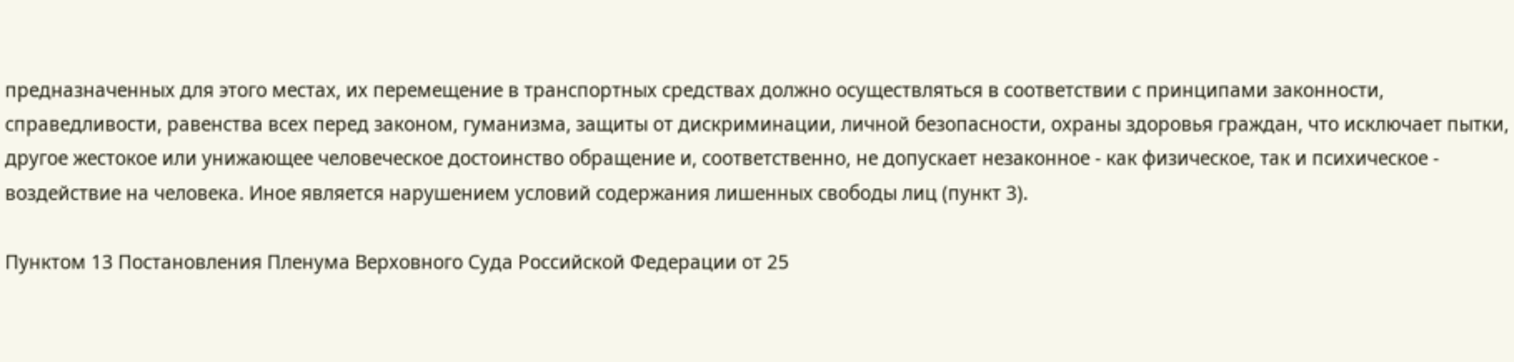предназначенных для этого местах, их перемещение в транспортных средствах должно осуществляться в соответствии с принципами законности, справедливости, равенства всех перед законом, гуманизма, защиты от дискриминации, личной безопасности, охраны здоровья граждан, что исключает пытки, другое жестокое или унижающее человеческое достоинство обращение и, соответственно, не допускает незаконное - как физическое, так и психическое - воздействие на человека. Иное является нарушением условий содержания лишенных свободы лиц (пункт 3).

Пунктом 13 Постановления Пленума Верховного Суда Российской Федерации от 25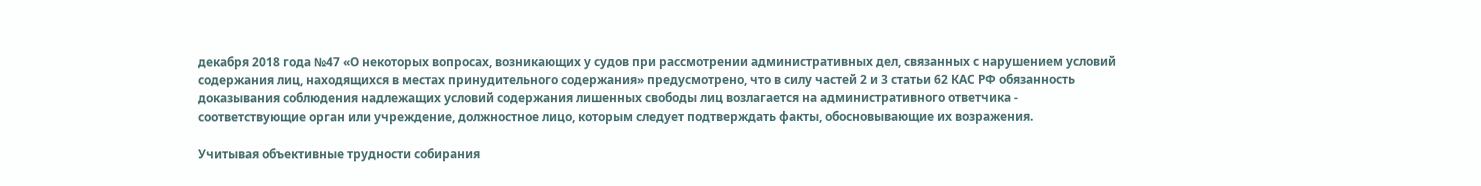декабря 2018 года №47 «О некоторых вопросах, возникающих у судов при рассмотрении административных дел, связанных с нарушением условий содержания лиц, находящихся в местах принудительного содержания» предусмотрено, что в силу частей 2 и 3 статьи 62 КАС РФ обязанность доказывания соблюдения надлежащих условий содержания лишенных свободы лиц возлагается на административного ответчика - соответствующие орган или учреждение, должностное лицо, которым следует подтверждать факты, обосновывающие их возражения.

Учитывая объективные трудности собирания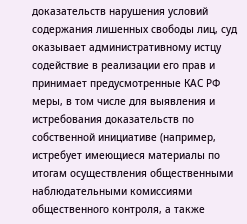доказательств нарушения условий содержания лишенных свободы лиц, суд оказывает административному истцу содействие в реализации его прав и принимает предусмотренные КАС РФ меры, в том числе для выявления и истребования доказательств по собственной инициативе (например, истребует имеющиеся материалы по итогам осуществления общественными наблюдательными комиссиями общественного контроля, а также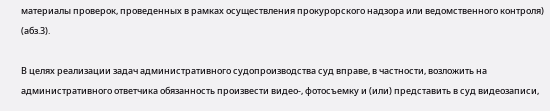материалы проверок, проведенных в рамках осуществления прокурорского надзора или ведомственного контроля) (абз.3).

В целях реализации задач административного судопроизводства суд вправе, в частности, возложить на административного ответчика обязанность произвести видео-, фотосъемку и (или) представить в суд видеозаписи,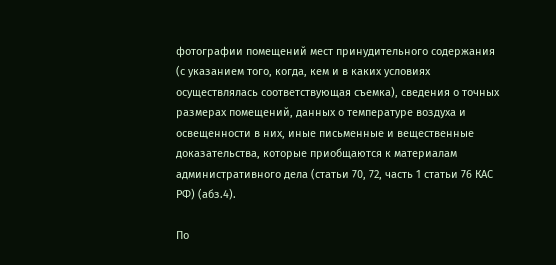фотографии помещений мест принудительного содержания (с указанием того, когда, кем и в каких условиях осуществлялась соответствующая съемка), сведения о точных размерах помещений, данных о температуре воздуха и освещенности в них, иные письменные и вещественные доказательства, которые приобщаются к материалам административного дела (статьи 70, 72, часть 1 статьи 76 КАС РФ) (абз.4).

По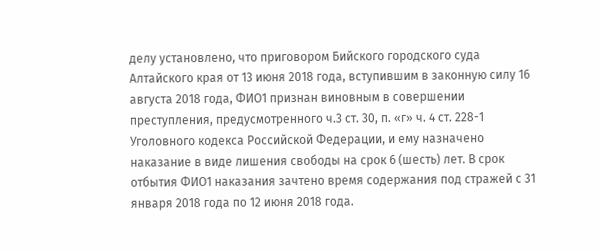делу установлено, что приговором Бийского городского суда Алтайского края от 13 июня 2018 года, вступившим в законную силу 16 августа 2018 года, ФИО1 признан виновным в совершении преступления, предусмотренного ч.3 ст. 30, п. «г» ч. 4 ст. 228-1 Уголовного кодекса Российской Федерации, и ему назначено наказание в виде лишения свободы на срок 6 (шесть) лет. В срок отбытия ФИО1 наказания зачтено время содержания под стражей с 31 января 2018 года по 12 июня 2018 года.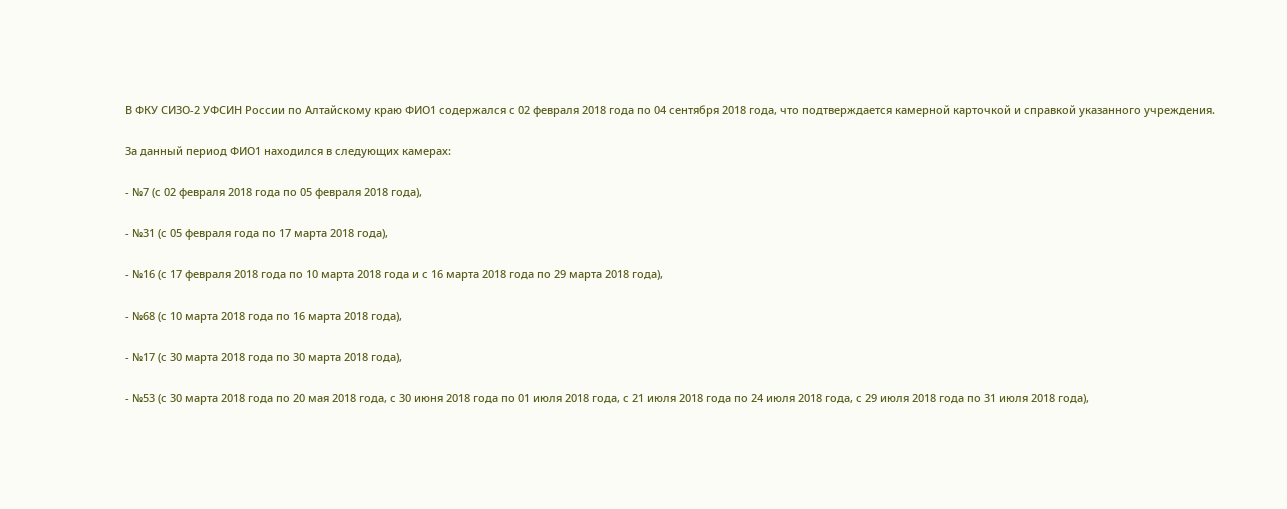В ФКУ СИЗО-2 УФСИН России по Алтайскому краю ФИО1 содержался с 02 февраля 2018 года по 04 сентября 2018 года, что подтверждается камерной карточкой и справкой указанного учреждения.

За данный период ФИО1 находился в следующих камерах:

- №7 (с 02 февраля 2018 года по 05 февраля 2018 года),

- №31 (с 05 февраля года по 17 марта 2018 года),

- №16 (с 17 февраля 2018 года по 10 марта 2018 года и с 16 марта 2018 года по 29 марта 2018 года),

- №68 (с 10 марта 2018 года по 16 марта 2018 года),

- №17 (с 30 марта 2018 года по 30 марта 2018 года),

- №53 (с 30 марта 2018 года по 20 мая 2018 года, с 30 июня 2018 года по 01 июля 2018 года, с 21 июля 2018 года по 24 июля 2018 года, с 29 июля 2018 года по 31 июля 2018 года),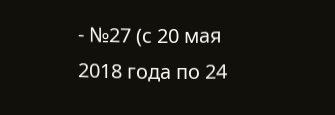- №27 (с 20 мая 2018 года по 24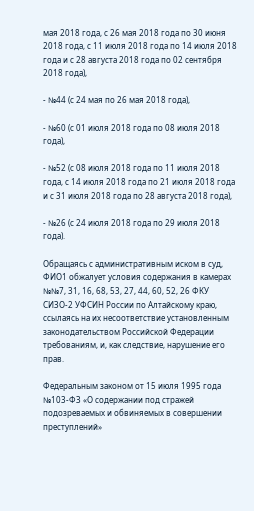мая 2018 года, с 26 мая 2018 года по 30 июня 2018 года, с 11 июля 2018 года по 14 июля 2018 года и с 28 августа 2018 года по 02 сентября 2018 года),

- №44 (с 24 мая по 26 мая 2018 года),

- №60 (с 01 июля 2018 года по 08 июля 2018 года),

- №52 (с 08 июля 2018 года по 11 июля 2018 года, с 14 июля 2018 года по 21 июля 2018 года и с 31 июля 2018 года по 28 августа 2018 года),

- №26 (с 24 июля 2018 года по 29 июля 2018 года).

Обращаясь с административным иском в суд, ФИО1 обжалует условия содержания в камерах №№7, 31, 16, 68, 53, 27, 44, 60, 52, 26 ФКУ СИЗО-2 УФСИН России по Алтайскому краю, ссылаясь на их несоответствие установленным законодательством Российской Федерации требованиям, и, как следствие, нарушение его прав.

Федеральным законом от 15 июля 1995 года №103-ФЗ «О содержании под стражей подозреваемых и обвиняемых в совершении преступлений»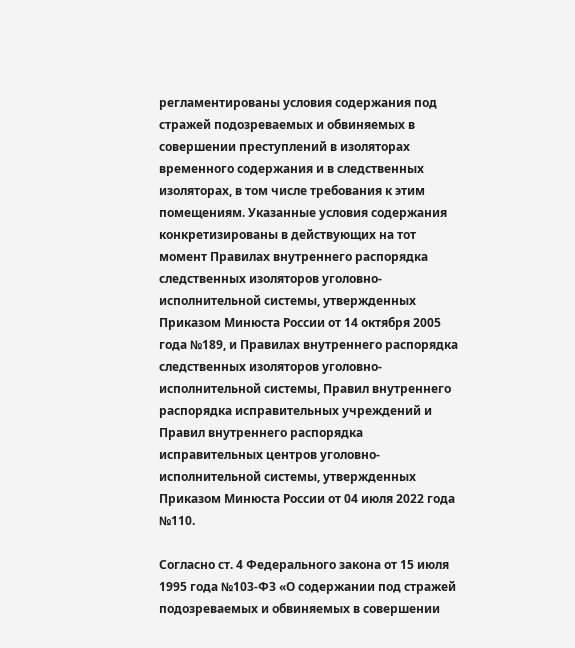регламентированы условия содержания под стражей подозреваемых и обвиняемых в совершении преступлений в изоляторах временного содержания и в следственных изоляторах, в том числе требования к этим помещениям. Указанные условия содержания конкретизированы в действующих на тот момент Правилах внутреннего распорядка следственных изоляторов уголовно-исполнительной системы, утвержденных Приказом Минюста России от 14 октября 2005 года №189, и Правилах внутреннего распорядка следственных изоляторов уголовно-исполнительной системы, Правил внутреннего распорядка исправительных учреждений и Правил внутреннего распорядка исправительных центров уголовно-исполнительной системы, утвержденных Приказом Минюста России от 04 июля 2022 года №110.

Согласно ст. 4 Федерального закона от 15 июля 1995 года №103-ФЗ «О содержании под стражей подозреваемых и обвиняемых в совершении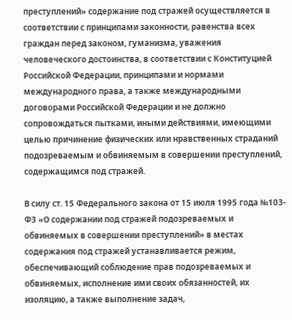преступлений» содержание под стражей осуществляется в соответствии с принципами законности, равенства всех граждан перед законом, гуманизма, уважения человеческого достоинства, в соответствии с Конституцией Российской Федерации, принципами и нормами международного права, а также международными договорами Российской Федерации и не должно сопровождаться пытками, иными действиями, имеющими целью причинение физических или нравственных страданий подозреваемым и обвиняемым в совершении преступлений, содержащимся под стражей.

В силу ст. 15 Федерального закона от 15 июля 1995 года №103-ФЗ «О содержании под стражей подозреваемых и обвиняемых в совершении преступлений» в местах содержания под стражей устанавливается режим, обеспечивающий соблюдение прав подозреваемых и обвиняемых, исполнение ими своих обязанностей, их изоляцию, а также выполнение задач,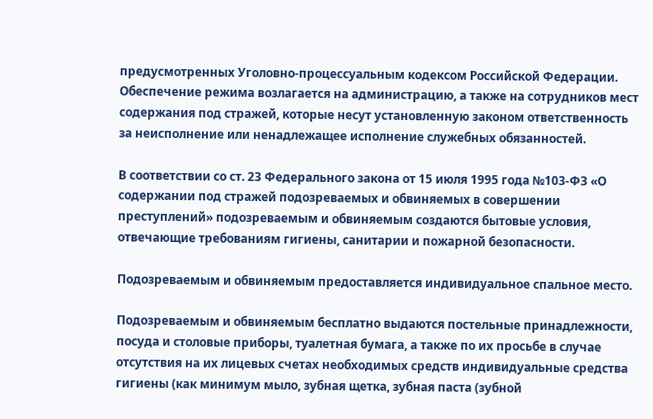предусмотренных Уголовно-процессуальным кодексом Российской Федерации. Обеспечение режима возлагается на администрацию, а также на сотрудников мест содержания под стражей, которые несут установленную законом ответственность за неисполнение или ненадлежащее исполнение служебных обязанностей.

В соответствии со ст. 23 Федерального закона от 15 июля 1995 года №103-ФЗ «О содержании под стражей подозреваемых и обвиняемых в совершении преступлений» подозреваемым и обвиняемым создаются бытовые условия, отвечающие требованиям гигиены, санитарии и пожарной безопасности.

Подозреваемым и обвиняемым предоставляется индивидуальное спальное место.

Подозреваемым и обвиняемым бесплатно выдаются постельные принадлежности, посуда и столовые приборы, туалетная бумага, а также по их просьбе в случае отсутствия на их лицевых счетах необходимых средств индивидуальные средства гигиены (как минимум мыло, зубная щетка, зубная паста (зубной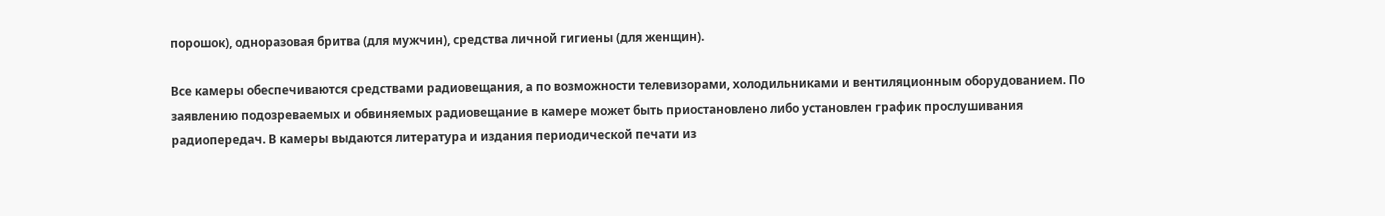порошок), одноразовая бритва (для мужчин), средства личной гигиены (для женщин).

Все камеры обеспечиваются средствами радиовещания, а по возможности телевизорами, холодильниками и вентиляционным оборудованием. По заявлению подозреваемых и обвиняемых радиовещание в камере может быть приостановлено либо установлен график прослушивания радиопередач. В камеры выдаются литература и издания периодической печати из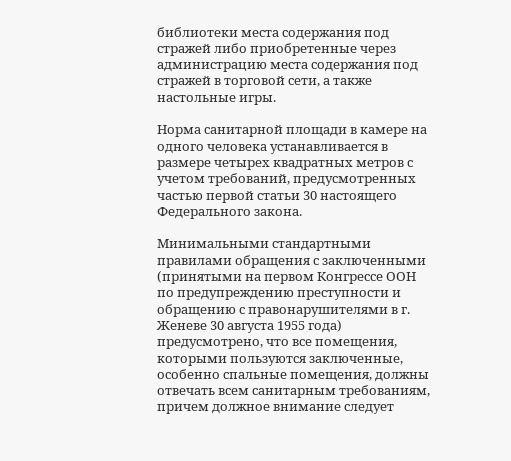библиотеки места содержания под стражей либо приобретенные через администрацию места содержания под стражей в торговой сети, а также настольные игры.

Норма санитарной площади в камере на одного человека устанавливается в размере четырех квадратных метров с учетом требований, предусмотренных частью первой статьи 30 настоящего Федерального закона.

Минимальными стандартными правилами обращения с заключенными (принятыми на первом Конгрессе ООН по предупреждению преступности и обращению с правонарушителями в г. Женеве 30 августа 1955 года) предусмотрено, что все помещения, которыми пользуются заключенные, особенно спальные помещения, должны отвечать всем санитарным требованиям, причем должное внимание следует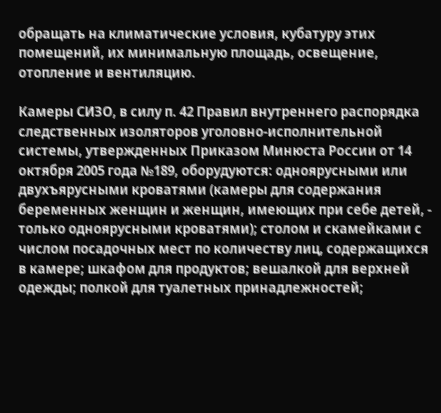обращать на климатические условия, кубатуру этих помещений, их минимальную площадь, освещение, отопление и вентиляцию.

Камеры СИЗО, в силу п. 42 Правил внутреннего распорядка следственных изоляторов уголовно-исполнительной системы, утвержденных Приказом Минюста России от 14 октября 2005 года №189, оборудуются: одноярусными или двухъярусными кроватями (камеры для содержания беременных женщин и женщин, имеющих при себе детей, - только одноярусными кроватями); столом и скамейками с числом посадочных мест по количеству лиц, содержащихся в камере; шкафом для продуктов; вешалкой для верхней одежды; полкой для туалетных принадлежностей;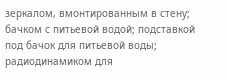зеркалом, вмонтированным в стену; бачком с питьевой водой; подставкой под бачок для питьевой воды; радиодинамиком для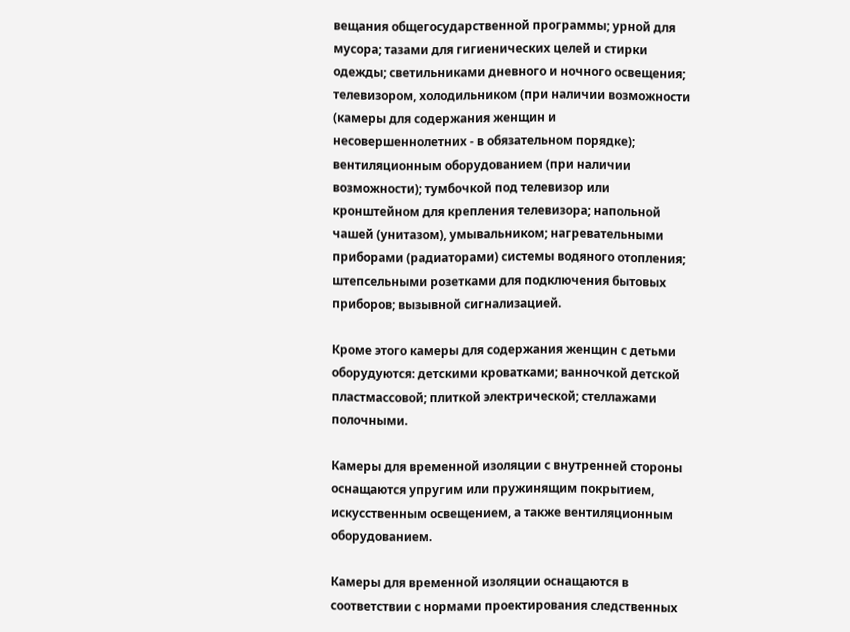вещания общегосударственной программы; урной для мусора; тазами для гигиенических целей и стирки одежды; светильниками дневного и ночного освещения; телевизором, холодильником (при наличии возможности (камеры для содержания женщин и несовершеннолетних - в обязательном порядке); вентиляционным оборудованием (при наличии возможности); тумбочкой под телевизор или кронштейном для крепления телевизора; напольной чашей (унитазом), умывальником; нагревательными приборами (радиаторами) системы водяного отопления; штепсельными розетками для подключения бытовых приборов; вызывной сигнализацией.

Кроме этого камеры для содержания женщин с детьми оборудуются: детскими кроватками; ванночкой детской пластмассовой; плиткой электрической; стеллажами полочными.

Камеры для временной изоляции с внутренней стороны оснащаются упругим или пружинящим покрытием, искусственным освещением, а также вентиляционным оборудованием.

Камеры для временной изоляции оснащаются в соответствии с нормами проектирования следственных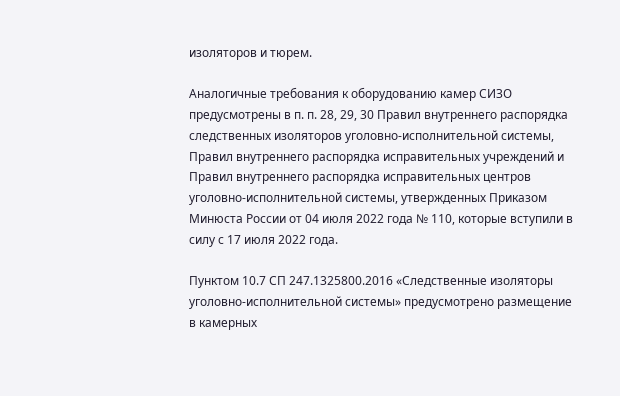изоляторов и тюрем.

Аналогичные требования к оборудованию камер СИЗО предусмотрены в п. п. 28, 29, 30 Правил внутреннего распорядка следственных изоляторов уголовно-исполнительной системы, Правил внутреннего распорядка исправительных учреждений и Правил внутреннего распорядка исправительных центров уголовно-исполнительной системы, утвержденных Приказом Минюста России от 04 июля 2022 года № 110, которые вступили в силу с 17 июля 2022 года.

Пунктом 10.7 СП 247.1325800.2016 «Следственные изоляторы уголовно-исполнительной системы» предусмотрено размещение в камерных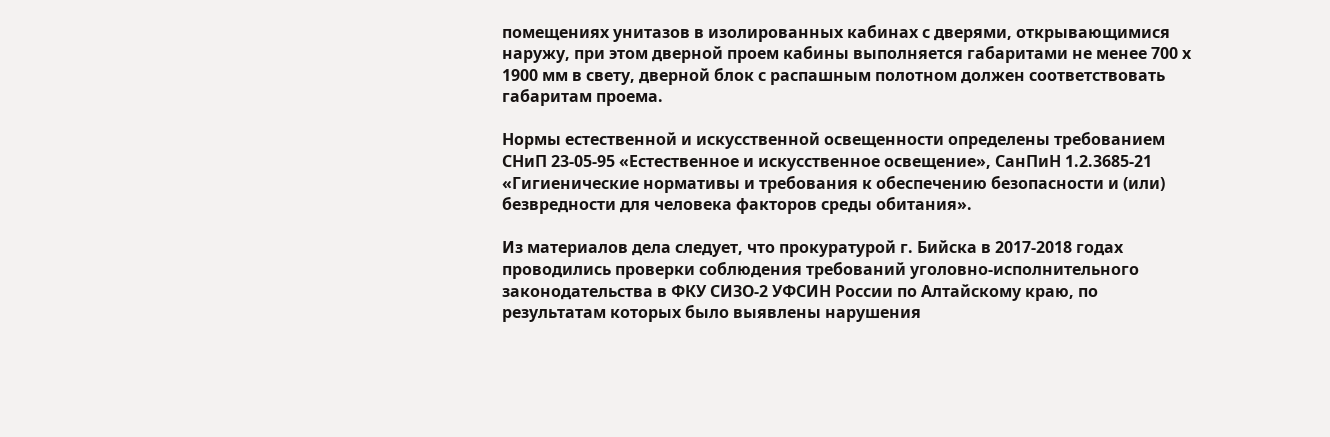помещениях унитазов в изолированных кабинах с дверями, открывающимися наружу, при этом дверной проем кабины выполняется габаритами не менее 700 х 1900 мм в свету, дверной блок с распашным полотном должен соответствовать габаритам проема.

Нормы естественной и искусственной освещенности определены требованием СНиП 23-05-95 «Естественное и искусственное освещение», СанПиН 1.2.3685-21 «Гигиенические нормативы и требования к обеспечению безопасности и (или) безвредности для человека факторов среды обитания».

Из материалов дела следует, что прокуратурой г. Бийска в 2017-2018 годах проводились проверки соблюдения требований уголовно-исполнительного законодательства в ФКУ СИЗО-2 УФСИН России по Алтайскому краю, по результатам которых было выявлены нарушения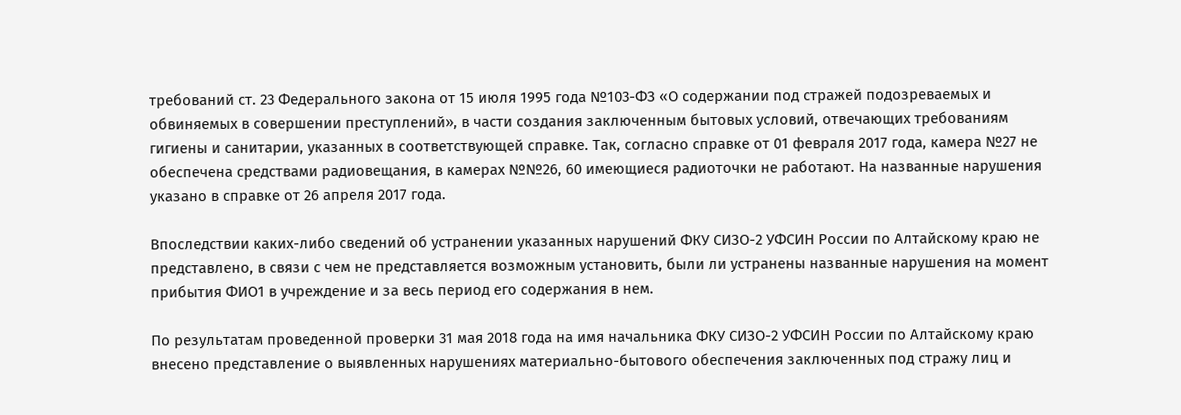требований ст. 23 Федерального закона от 15 июля 1995 года №103-ФЗ «О содержании под стражей подозреваемых и обвиняемых в совершении преступлений», в части создания заключенным бытовых условий, отвечающих требованиям гигиены и санитарии, указанных в соответствующей справке. Так, согласно справке от 01 февраля 2017 года, камера №27 не обеспечена средствами радиовещания, в камерах №№26, 60 имеющиеся радиоточки не работают. На названные нарушения указано в справке от 26 апреля 2017 года.

Впоследствии каких-либо сведений об устранении указанных нарушений ФКУ СИЗО-2 УФСИН России по Алтайскому краю не представлено, в связи с чем не представляется возможным установить, были ли устранены названные нарушения на момент прибытия ФИО1 в учреждение и за весь период его содержания в нем.

По результатам проведенной проверки 31 мая 2018 года на имя начальника ФКУ СИЗО-2 УФСИН России по Алтайскому краю внесено представление о выявленных нарушениях материально-бытового обеспечения заключенных под стражу лиц и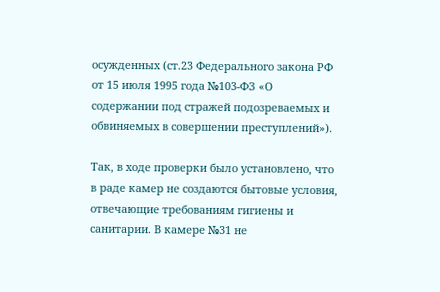осужденных (ст.23 Федерального закона РФ от 15 июля 1995 года №103-ФЗ «О содержании под стражей подозреваемых и обвиняемых в совершении преступлений»).

Так, в ходе проверки было установлено, что в раде камер не создаются бытовые условия, отвечающие требованиям гигиены и санитарии. В камере №31 не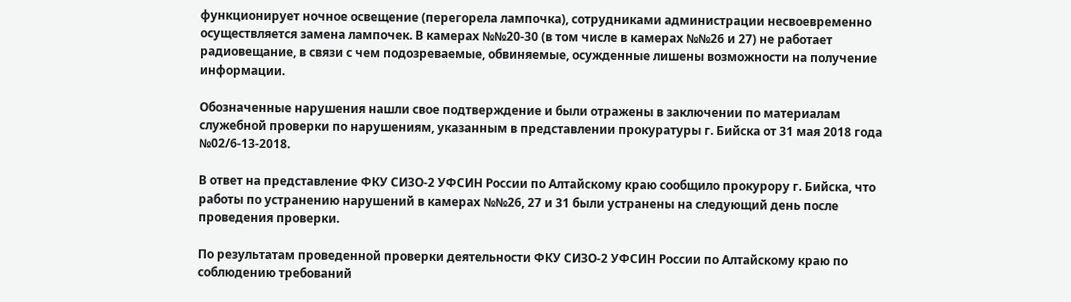функционирует ночное освещение (перегорела лампочка), сотрудниками администрации несвоевременно осуществляется замена лампочек. В камерах №№20-30 (в том числе в камерах №№26 и 27) не работает радиовещание, в связи с чем подозреваемые, обвиняемые, осужденные лишены возможности на получение информации.

Обозначенные нарушения нашли свое подтверждение и были отражены в заключении по материалам служебной проверки по нарушениям, указанным в представлении прокуратуры г. Бийска от 31 мая 2018 года №02/6-13-2018.

В ответ на представление ФКУ СИЗО-2 УФСИН России по Алтайскому краю сообщило прокурору г. Бийска, что работы по устранению нарушений в камерах №№26, 27 и 31 были устранены на следующий день после проведения проверки.

По результатам проведенной проверки деятельности ФКУ СИЗО-2 УФСИН России по Алтайскому краю по соблюдению требований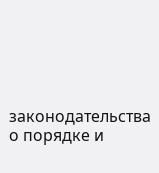законодательства о порядке и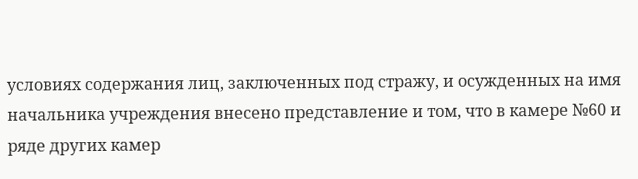условиях содержания лиц, заключенных под стражу, и осужденных на имя начальника учреждения внесено представление и том, что в камере №60 и ряде других камер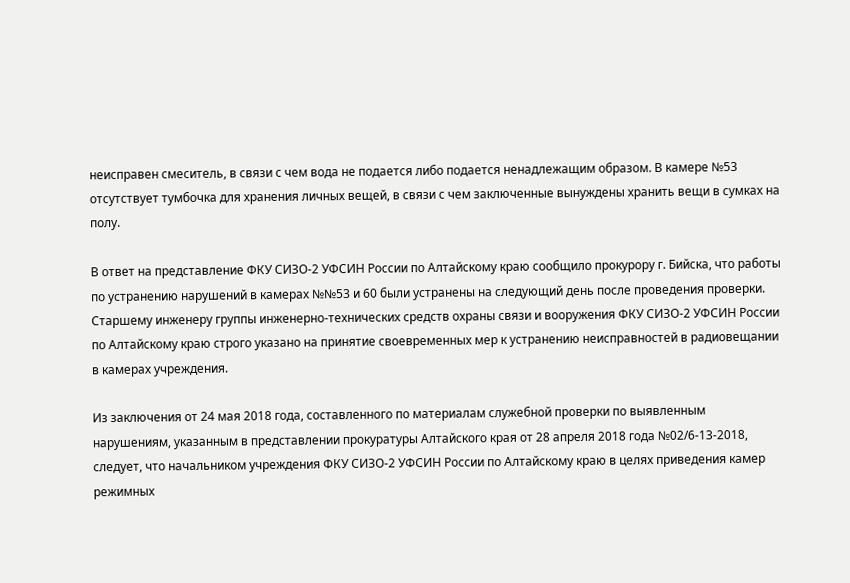неисправен смеситель, в связи с чем вода не подается либо подается ненадлежащим образом. В камере №53 отсутствует тумбочка для хранения личных вещей, в связи с чем заключенные вынуждены хранить вещи в сумках на полу.

В ответ на представление ФКУ СИЗО-2 УФСИН России по Алтайскому краю сообщило прокурору г. Бийска, что работы по устранению нарушений в камерах №№53 и 60 были устранены на следующий день после проведения проверки. Старшему инженеру группы инженерно-технических средств охраны связи и вооружения ФКУ СИЗО-2 УФСИН России по Алтайскому краю строго указано на принятие своевременных мер к устранению неисправностей в радиовещании в камерах учреждения.

Из заключения от 24 мая 2018 года, составленного по материалам служебной проверки по выявленным нарушениям, указанным в представлении прокуратуры Алтайского края от 28 апреля 2018 года №02/6-13-2018, следует, что начальником учреждения ФКУ СИЗО-2 УФСИН России по Алтайскому краю в целях приведения камер режимных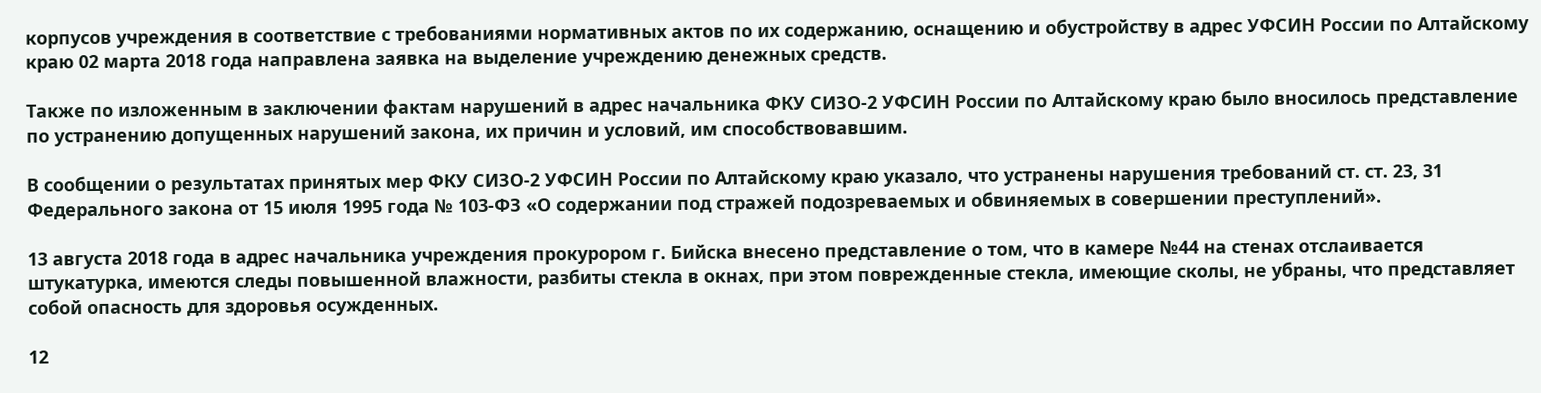корпусов учреждения в соответствие с требованиями нормативных актов по их содержанию, оснащению и обустройству в адрес УФСИН России по Алтайскому краю 02 марта 2018 года направлена заявка на выделение учреждению денежных средств.

Также по изложенным в заключении фактам нарушений в адрес начальника ФКУ СИЗО-2 УФСИН России по Алтайскому краю было вносилось представление по устранению допущенных нарушений закона, их причин и условий, им способствовавшим.

В сообщении о результатах принятых мер ФКУ СИЗО-2 УФСИН России по Алтайскому краю указало, что устранены нарушения требований ст. ст. 23, 31 Федерального закона от 15 июля 1995 года № 103-ФЗ «О содержании под стражей подозреваемых и обвиняемых в совершении преступлений».

13 августа 2018 года в адрес начальника учреждения прокурором г. Бийска внесено представление о том, что в камере №44 на стенах отслаивается штукатурка, имеются следы повышенной влажности, разбиты стекла в окнах, при этом поврежденные стекла, имеющие сколы, не убраны, что представляет собой опасность для здоровья осужденных.

12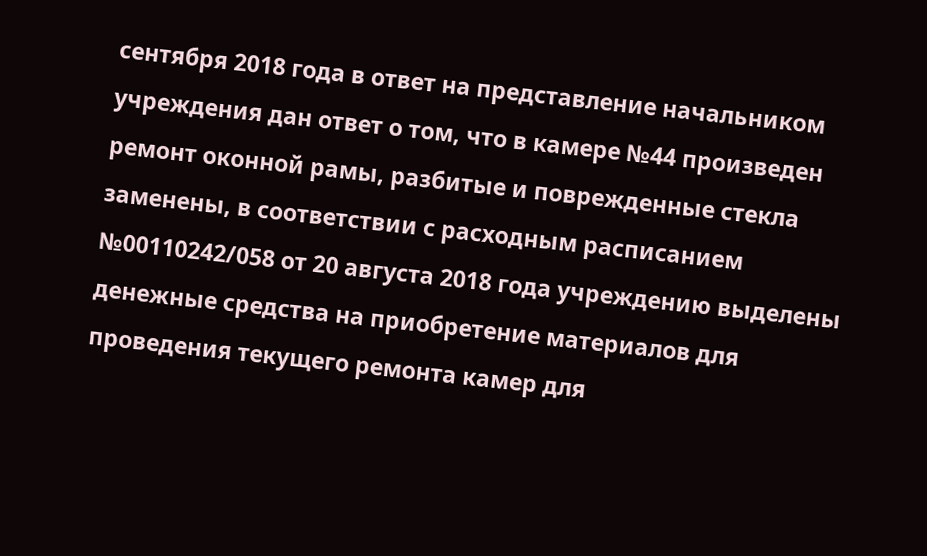сентября 2018 года в ответ на представление начальником учреждения дан ответ о том, что в камере №44 произведен ремонт оконной рамы, разбитые и поврежденные стекла заменены, в соответствии с расходным расписанием №00110242/058 от 20 августа 2018 года учреждению выделены денежные средства на приобретение материалов для проведения текущего ремонта камер для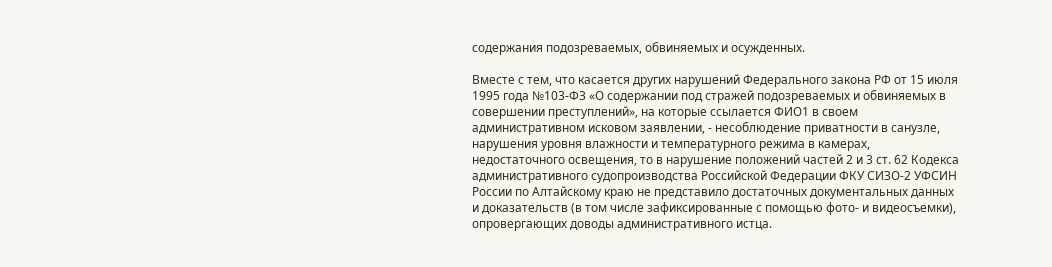содержания подозреваемых, обвиняемых и осужденных.

Вместе с тем, что касается других нарушений Федерального закона РФ от 15 июля 1995 года №103-ФЗ «О содержании под стражей подозреваемых и обвиняемых в совершении преступлений», на которые ссылается ФИО1 в своем административном исковом заявлении, - несоблюдение приватности в санузле, нарушения уровня влажности и температурного режима в камерах, недостаточного освещения, то в нарушение положений частей 2 и 3 ст. 62 Кодекса административного судопроизводства Российской Федерации ФКУ СИЗО-2 УФСИН России по Алтайскому краю не представило достаточных документальных данных и доказательств (в том числе зафиксированные с помощью фото- и видеосъемки), опровергающих доводы административного истца.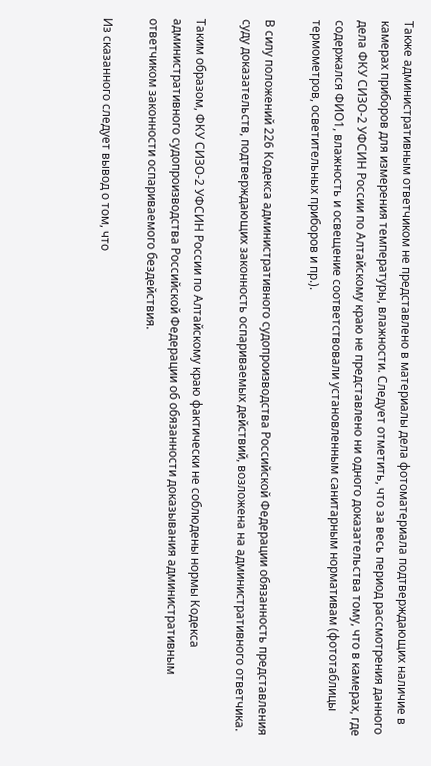Также административным ответчиком не представлено в материалы дела фотоматериала подтверждающих наличие в камерах приборов для измерения температуры, влажности. Следует отметить, что за весь период рассмотрения данного дела ФКУ СИЗО-2 УФСИН России по Алтайскому краю не представлено ни одного доказательства тому, что в камерах, где содержался ФИО1, влажность и освещение соответствовали установленным санитарным нормативам (фототаблицы термометров, осветительных приборов и пр.).

В силу положений 226 Кодекса административного судопроизводства Российской Федерации обязанность представления суду доказательств, подтверждающих законность оспариваемых действий, возложена на административного ответчика.

Таким образом, ФКУ СИЗО-2 УФСИН России по Алтайскому краю фактически не соблюдены нормы Кодекса административного судопроизводства Российской Федерации об обязанности доказывания административным ответчиком законности оспариваемого бездействия.

Из сказанного следует вывод о том, что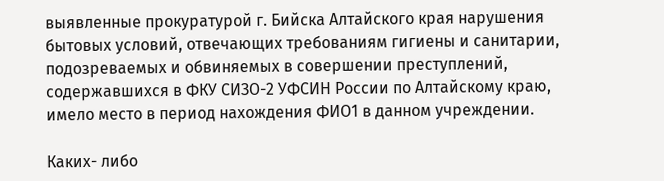выявленные прокуратурой г. Бийска Алтайского края нарушения бытовых условий, отвечающих требованиям гигиены и санитарии, подозреваемых и обвиняемых в совершении преступлений, содержавшихся в ФКУ СИЗО-2 УФСИН России по Алтайскому краю, имело место в период нахождения ФИО1 в данном учреждении.

Каких- либо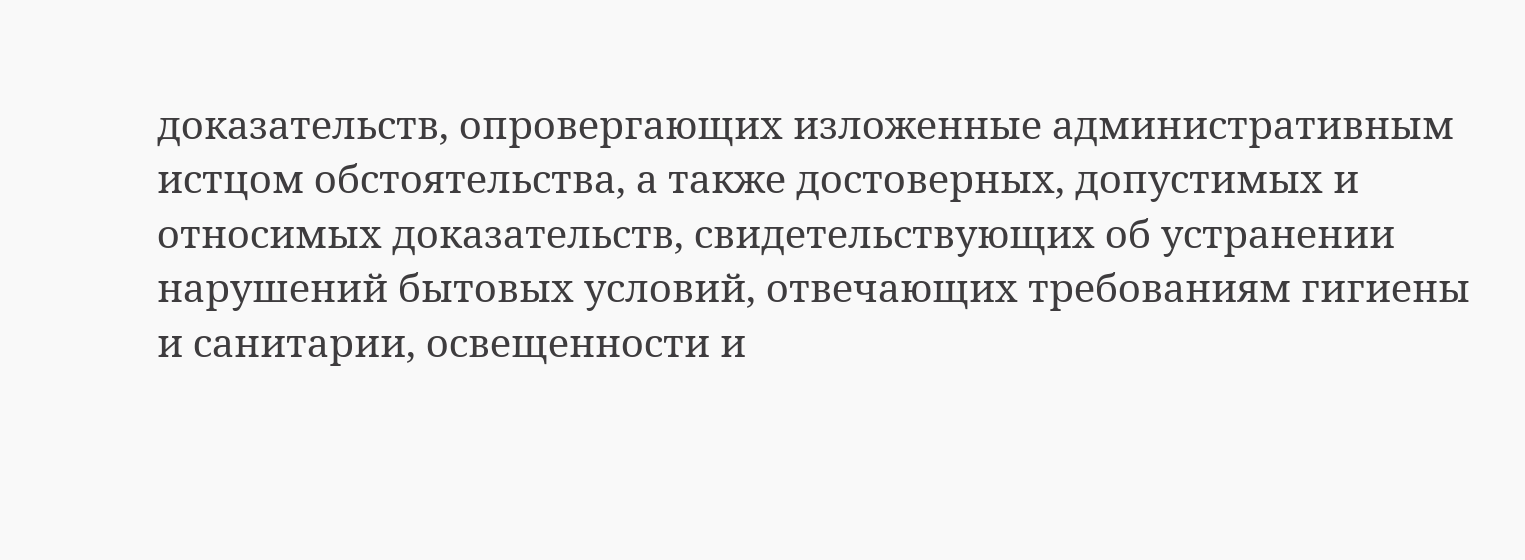доказательств, опровергающих изложенные административным истцом обстоятельства, а также достоверных, допустимых и относимых доказательств, свидетельствующих об устранении нарушений бытовых условий, отвечающих требованиям гигиены и санитарии, освещенности и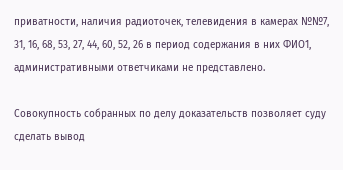приватности, наличия радиоточек, телевидения в камерах №№7, 31, 16, 68, 53, 27, 44, 60, 52, 26 в период содержания в них ФИО1, административными ответчиками не представлено.

Совокупность собранных по делу доказательств позволяет суду сделать вывод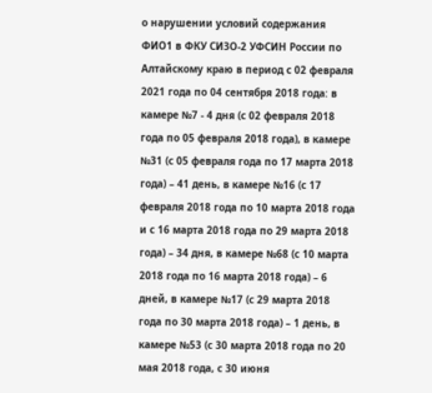о нарушении условий содержания ФИО1 в ФКУ СИЗО-2 УФСИН России по Алтайскому краю в период с 02 февраля 2021 года по 04 сентября 2018 года: в камере №7 - 4 дня (с 02 февраля 2018 года по 05 февраля 2018 года), в камере №31 (с 05 февраля года по 17 марта 2018 года) – 41 день, в камере №16 (с 17 февраля 2018 года по 10 марта 2018 года и с 16 марта 2018 года по 29 марта 2018 года) – 34 дня, в камере №68 (с 10 марта 2018 года по 16 марта 2018 года) – 6 дней, в камере №17 (с 29 марта 2018 года по 30 марта 2018 года) – 1 день, в камере №53 (с 30 марта 2018 года по 20 мая 2018 года, с 30 июня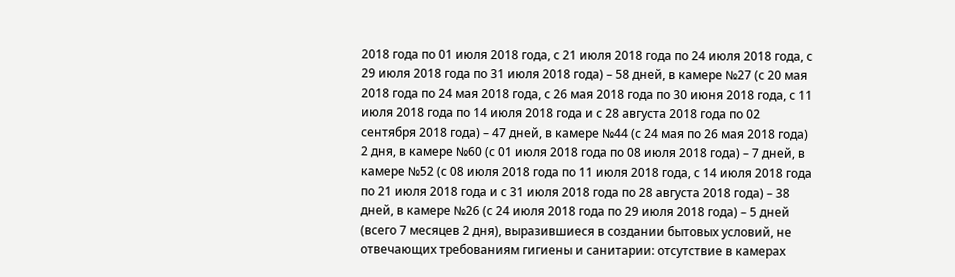2018 года по 01 июля 2018 года, с 21 июля 2018 года по 24 июля 2018 года, с 29 июля 2018 года по 31 июля 2018 года) – 58 дней, в камере №27 (с 20 мая 2018 года по 24 мая 2018 года, с 26 мая 2018 года по 30 июня 2018 года, с 11 июля 2018 года по 14 июля 2018 года и с 28 августа 2018 года по 02 сентября 2018 года) – 47 дней, в камере №44 (с 24 мая по 26 мая 2018 года) 2 дня, в камере №60 (с 01 июля 2018 года по 08 июля 2018 года) – 7 дней, в камере №52 (с 08 июля 2018 года по 11 июля 2018 года, с 14 июля 2018 года по 21 июля 2018 года и с 31 июля 2018 года по 28 августа 2018 года) – 38 дней, в камере №26 (с 24 июля 2018 года по 29 июля 2018 года) – 5 дней (всего 7 месяцев 2 дня), выразившиеся в создании бытовых условий, не отвечающих требованиям гигиены и санитарии: отсутствие в камерах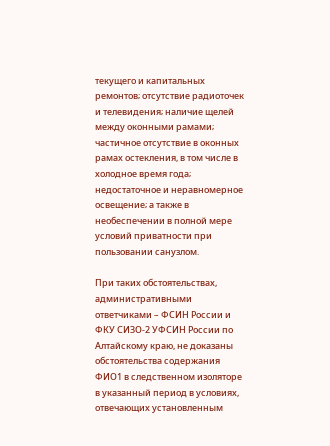текущего и капитальных ремонтов; отсутствие радиоточек и телевидения; наличие щелей между оконными рамами; частичное отсутствие в оконных рамах остекления, в том числе в холодное время года; недостаточное и неравномерное освещение; а также в необеспечении в полной мере условий приватности при пользовании санузлом.

При таких обстоятельствах, административными ответчиками – ФСИН России и ФКУ СИЗО-2 УФСИН России по Алтайскому краю, не доказаны обстоятельства содержания ФИО1 в следственном изоляторе в указанный период в условиях, отвечающих установленным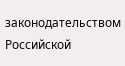законодательством Российской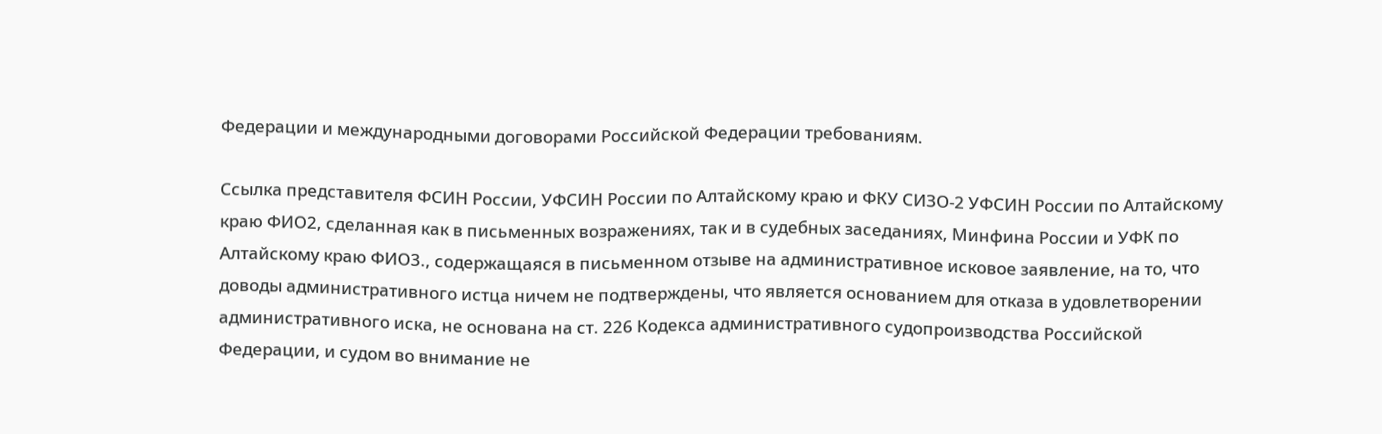Федерации и международными договорами Российской Федерации требованиям.

Ссылка представителя ФСИН России, УФСИН России по Алтайскому краю и ФКУ СИЗО-2 УФСИН России по Алтайскому краю ФИО2, сделанная как в письменных возражениях, так и в судебных заседаниях, Минфина России и УФК по Алтайскому краю ФИО3., содержащаяся в письменном отзыве на административное исковое заявление, на то, что доводы административного истца ничем не подтверждены, что является основанием для отказа в удовлетворении административного иска, не основана на ст. 226 Кодекса административного судопроизводства Российской Федерации, и судом во внимание не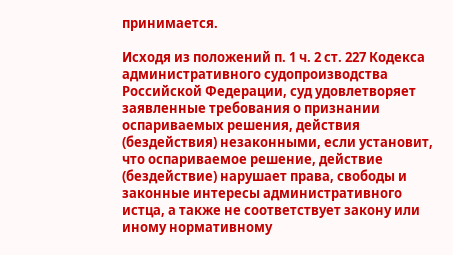принимается.

Исходя из положений п. 1 ч. 2 ст. 227 Кодекса административного судопроизводства Российской Федерации, суд удовлетворяет заявленные требования о признании оспариваемых решения, действия (бездействия) незаконными, если установит, что оспариваемое решение, действие (бездействие) нарушает права, свободы и законные интересы административного истца, а также не соответствует закону или иному нормативному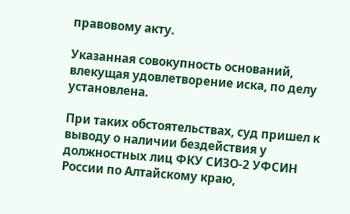правовому акту.

Указанная совокупность оснований, влекущая удовлетворение иска, по делу установлена.

При таких обстоятельствах, суд пришел к выводу о наличии бездействия у должностных лиц ФКУ СИЗО-2 УФСИН России по Алтайскому краю,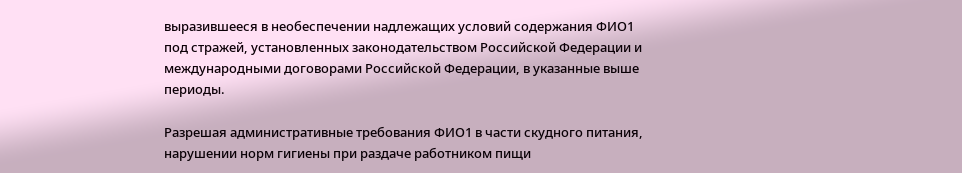выразившееся в необеспечении надлежащих условий содержания ФИО1 под стражей, установленных законодательством Российской Федерации и международными договорами Российской Федерации, в указанные выше периоды.

Разрешая административные требования ФИО1 в части скудного питания, нарушении норм гигиены при раздаче работником пищи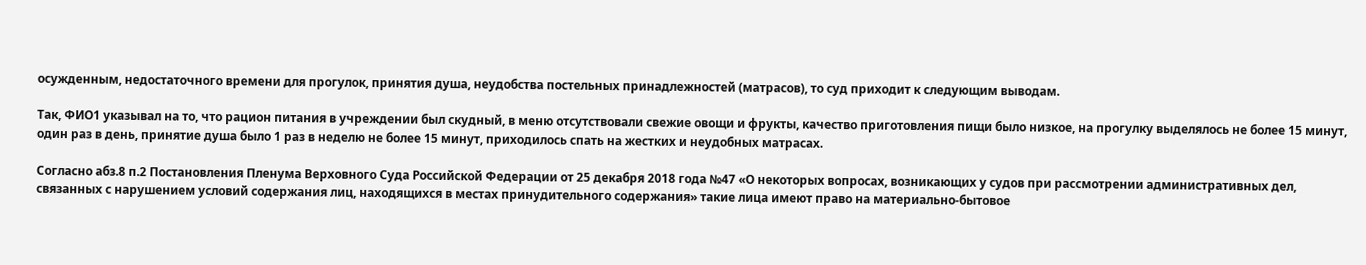осужденным, недостаточного времени для прогулок, принятия душа, неудобства постельных принадлежностей (матрасов), то суд приходит к следующим выводам.

Так, ФИО1 указывал на то, что рацион питания в учреждении был скудный, в меню отсутствовали свежие овощи и фрукты, качество приготовления пищи было низкое, на прогулку выделялось не более 15 минут, один раз в день, принятие душа было 1 раз в неделю не более 15 минут, приходилось спать на жестких и неудобных матрасах.

Согласно абз.8 п.2 Постановления Пленума Верховного Суда Российской Федерации от 25 декабря 2018 года №47 «О некоторых вопросах, возникающих у судов при рассмотрении административных дел, связанных с нарушением условий содержания лиц, находящихся в местах принудительного содержания» такие лица имеют право на материально-бытовое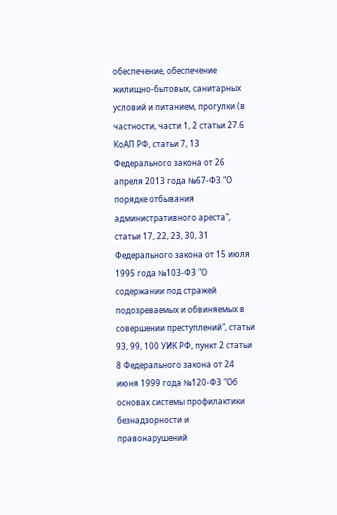обеспечение, обеспечение жилищно-бытовых, санитарных условий и питанием, прогулки (в частности, части 1, 2 статьи 27.6 КоАП РФ, статьи 7, 13 Федерального закона от 26 апреля 2013 года №67-ФЗ "О порядке отбывания административного ареста", статьи 17, 22, 23, 30, 31 Федерального закона от 15 июля 1995 года №103-ФЗ "О содержании под стражей подозреваемых и обвиняемых в совершении преступлений", статьи 93, 99, 100 УИК РФ, пункт 2 статьи 8 Федерального закона от 24 июня 1999 года №120-ФЗ "Об основах системы профилактики безнадзорности и правонарушений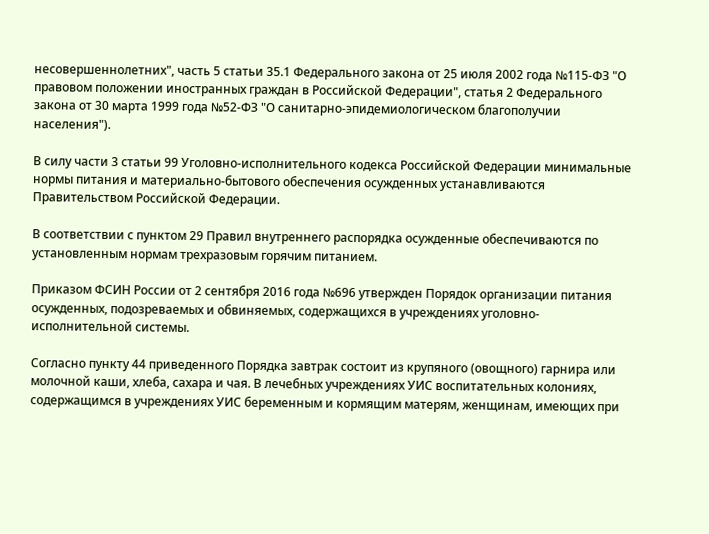несовершеннолетних", часть 5 статьи 35.1 Федерального закона от 25 июля 2002 года №115-ФЗ "О правовом положении иностранных граждан в Российской Федерации", статья 2 Федерального закона от 30 марта 1999 года №52-ФЗ "О санитарно-эпидемиологическом благополучии населения").

В силу части 3 статьи 99 Уголовно-исполнительного кодекса Российской Федерации минимальные нормы питания и материально-бытового обеспечения осужденных устанавливаются Правительством Российской Федерации.

В соответствии с пунктом 29 Правил внутреннего распорядка осужденные обеспечиваются по установленным нормам трехразовым горячим питанием.

Приказом ФСИН России от 2 сентября 2016 года №696 утвержден Порядок организации питания осужденных, подозреваемых и обвиняемых, содержащихся в учреждениях уголовно-исполнительной системы.

Согласно пункту 44 приведенного Порядка завтрак состоит из крупяного (овощного) гарнира или молочной каши, хлеба, сахара и чая. В лечебных учреждениях УИС воспитательных колониях, содержащимся в учреждениях УИС беременным и кормящим матерям, женщинам, имеющих при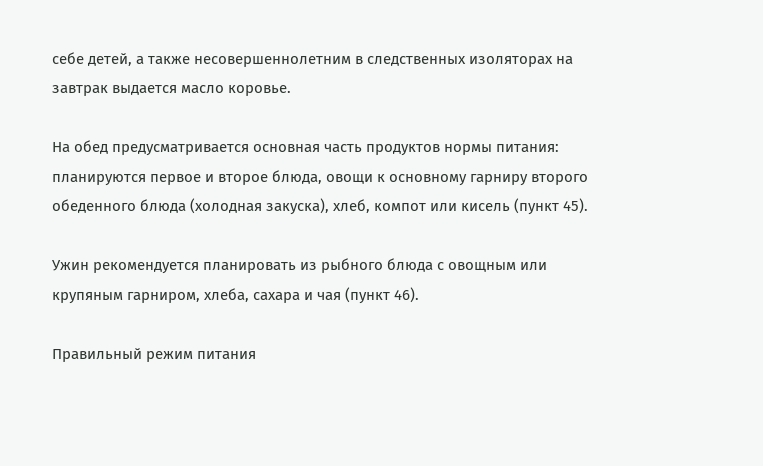себе детей, а также несовершеннолетним в следственных изоляторах на завтрак выдается масло коровье.

На обед предусматривается основная часть продуктов нормы питания: планируются первое и второе блюда, овощи к основному гарниру второго обеденного блюда (холодная закуска), хлеб, компот или кисель (пункт 45).

Ужин рекомендуется планировать из рыбного блюда с овощным или крупяным гарниром, хлеба, сахара и чая (пункт 46).

Правильный режим питания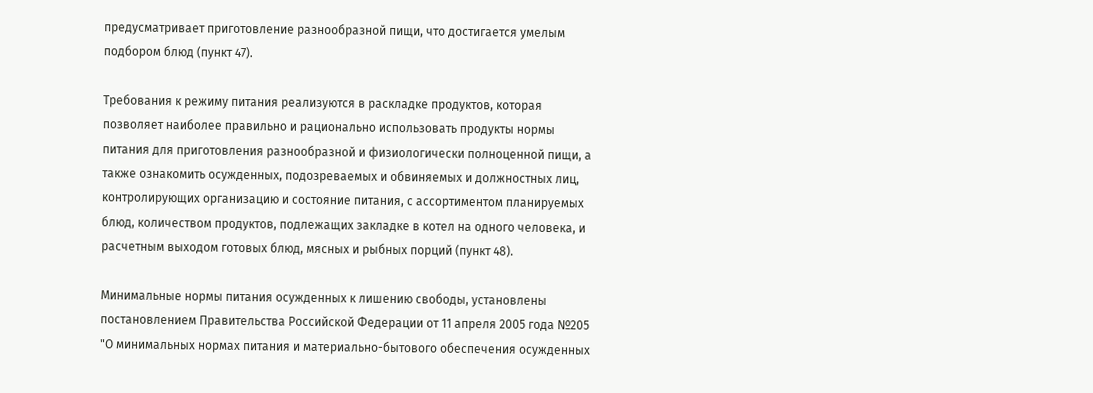предусматривает приготовление разнообразной пищи, что достигается умелым подбором блюд (пункт 47).

Требования к режиму питания реализуются в раскладке продуктов, которая позволяет наиболее правильно и рационально использовать продукты нормы питания для приготовления разнообразной и физиологически полноценной пищи, а также ознакомить осужденных, подозреваемых и обвиняемых и должностных лиц, контролирующих организацию и состояние питания, с ассортиментом планируемых блюд, количеством продуктов, подлежащих закладке в котел на одного человека, и расчетным выходом готовых блюд, мясных и рыбных порций (пункт 48).

Минимальные нормы питания осужденных к лишению свободы, установлены постановлением Правительства Российской Федерации от 11 апреля 2005 года №205 "О минимальных нормах питания и материально-бытового обеспечения осужденных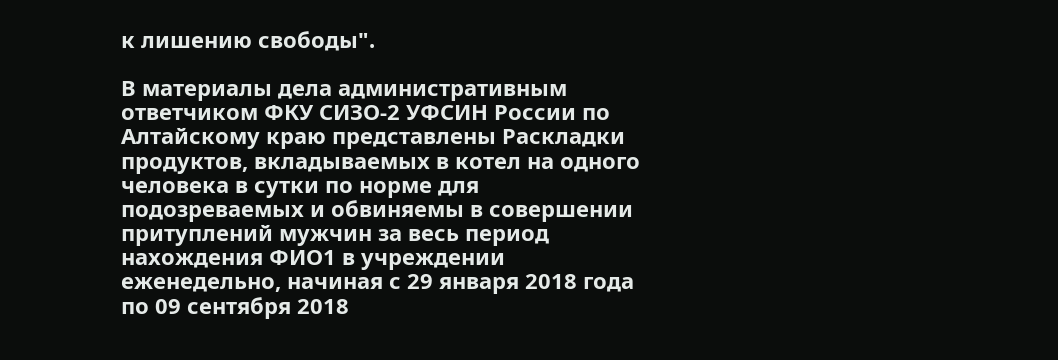к лишению свободы".

В материалы дела административным ответчиком ФКУ СИЗО-2 УФСИН России по Алтайскому краю представлены Раскладки продуктов, вкладываемых в котел на одного человека в сутки по норме для подозреваемых и обвиняемы в совершении притуплений мужчин за весь период нахождения ФИО1 в учреждении еженедельно, начиная с 29 января 2018 года по 09 сентября 2018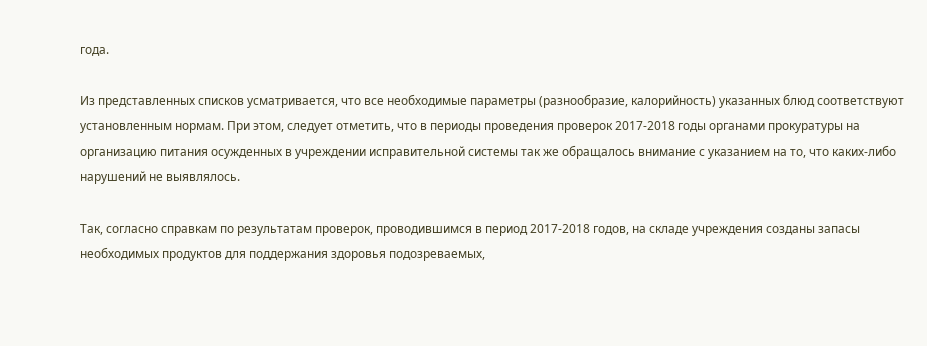года.

Из представленных списков усматривается, что все необходимые параметры (разнообразие, калорийность) указанных блюд соответствуют установленным нормам. При этом, следует отметить, что в периоды проведения проверок 2017-2018 годы органами прокуратуры на организацию питания осужденных в учреждении исправительной системы так же обращалось внимание с указанием на то, что каких-либо нарушений не выявлялось.

Так, согласно справкам по результатам проверок, проводившимся в период 2017-2018 годов, на складе учреждения созданы запасы необходимых продуктов для поддержания здоровья подозреваемых,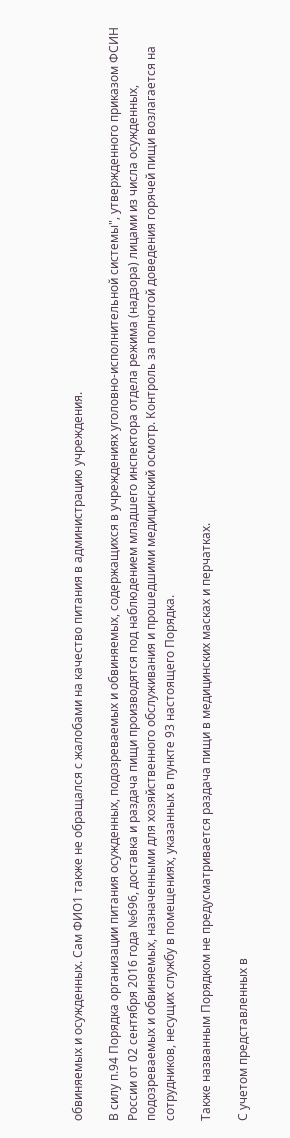обвиняемых и осужденных. Сам ФИО1 также не обращался с жалобами на качество питания в администрацию учреждения.

В силу п.94 Порядка организации питания осужденных, подозреваемых и обвиняемых, содержащихся в учреждениях уголовно-исполнительной системы", утвержденного приказом ФСИН России от 02 сентября 2016 года №696, доставка и раздача пищи производятся под наблюдением младшего инспектора отдела режима (надзора) лицами из числа осужденных, подозреваемых и обвиняемых, назначенными для хозяйственного обслуживания и прошедшими медицинский осмотр. Контроль за полнотой доведения горячей пищи возлагается на сотрудников, несущих службу в помещениях, указанных в пункте 93 настоящего Порядка.

Также названным Порядком не предусматривается раздача пищи в медицинских масках и перчатках.

С учетом представленных в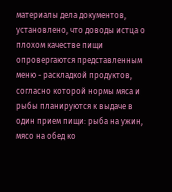материалы дела документов, установлено, что доводы истца о плохом качестве пищи опровергаются представленным меню - раскладкой продуктов, согласно которой нормы мяса и рыбы планируются к выдаче в один прием пищи: рыба на ужин, мясо на обед ко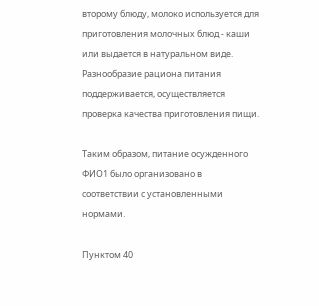второму блюду, молоко используется для приготовления молочных блюд - каши или выдается в натуральном виде. Разнообразие рациона питания поддерживается, осуществляется проверка качества приготовления пищи.

Таким образом, питание осужденного ФИО1 было организовано в соответствии с установленными нормами.

Пунктом 40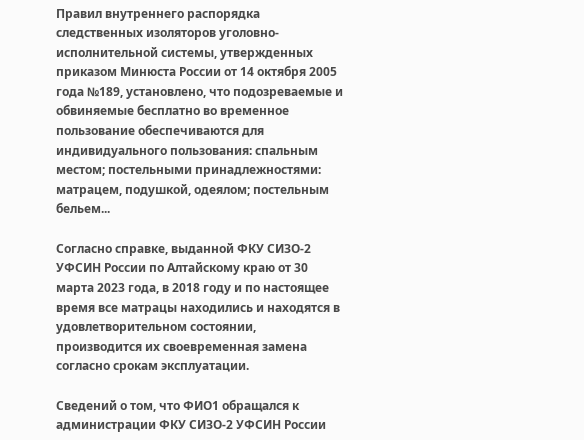Правил внутреннего распорядка следственных изоляторов уголовно-исполнительной системы, утвержденных приказом Минюста России от 14 октября 2005 года №189, установлено, что подозреваемые и обвиняемые бесплатно во временное пользование обеспечиваются для индивидуального пользования: спальным местом; постельными принадлежностями: матрацем, подушкой, одеялом; постельным бельем...

Согласно справке, выданной ФКУ СИЗО-2 УФСИН России по Алтайскому краю от 30 марта 2023 года, в 2018 году и по настоящее время все матрацы находились и находятся в удовлетворительном состоянии, производится их своевременная замена согласно срокам эксплуатации.

Сведений о том, что ФИО1 обращался к администрации ФКУ СИЗО-2 УФСИН России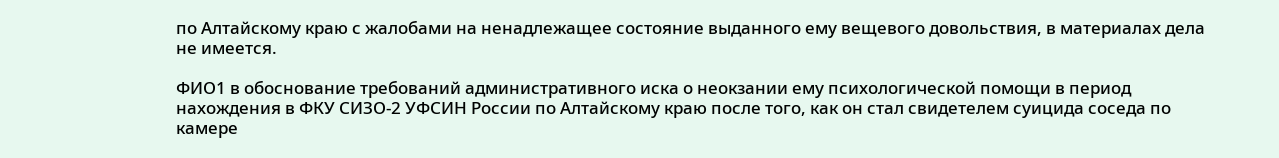по Алтайскому краю с жалобами на ненадлежащее состояние выданного ему вещевого довольствия, в материалах дела не имеется.

ФИО1 в обоснование требований административного иска о неокзании ему психологической помощи в период нахождения в ФКУ СИЗО-2 УФСИН России по Алтайскому краю после того, как он стал свидетелем суицида соседа по камере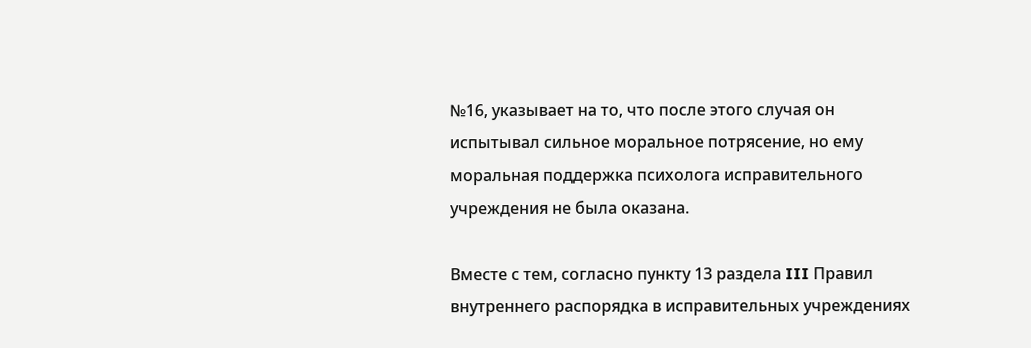№16, указывает на то, что после этого случая он испытывал сильное моральное потрясение, но ему моральная поддержка психолога исправительного учреждения не была оказана.

Вместе с тем, согласно пункту 13 раздела III Правил внутреннего распорядка в исправительных учреждениях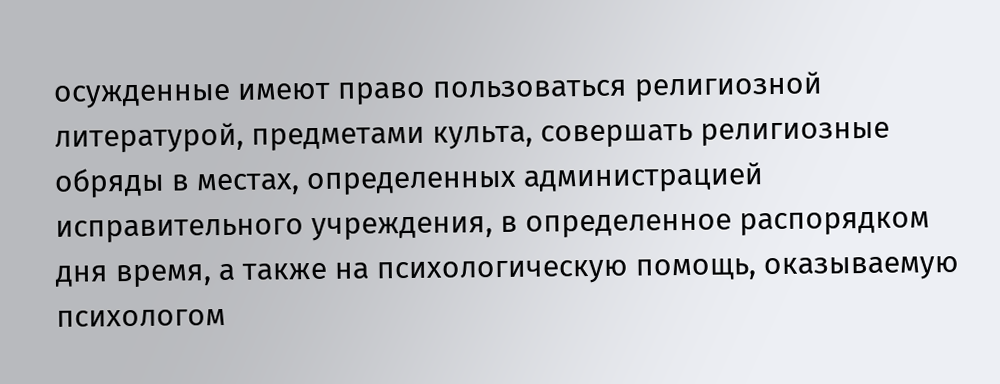осужденные имеют право пользоваться религиозной литературой, предметами культа, совершать религиозные обряды в местах, определенных администрацией исправительного учреждения, в определенное распорядком дня время, а также на психологическую помощь, оказываемую психологом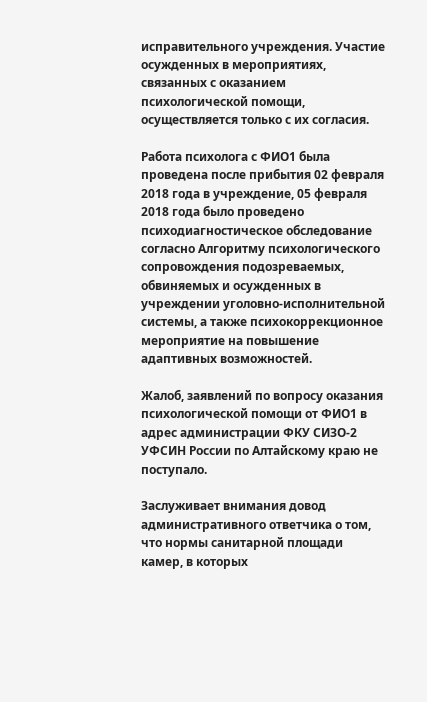исправительного учреждения. Участие осужденных в мероприятиях, связанных с оказанием психологической помощи, осуществляется только с их согласия.

Работа психолога с ФИО1 была проведена после прибытия 02 февраля 2018 года в учреждение, 05 февраля 2018 года было проведено психодиагностическое обследование согласно Алгоритму психологического сопровождения подозреваемых, обвиняемых и осужденных в учреждении уголовно-исполнительной системы, а также психокоррекционное мероприятие на повышение адаптивных возможностей.

Жалоб, заявлений по вопросу оказания психологической помощи от ФИО1 в адрес администрации ФКУ СИЗО-2 УФСИН России по Алтайскому краю не поступало.

Заслуживает внимания довод административного ответчика о том, что нормы санитарной площади камер, в которых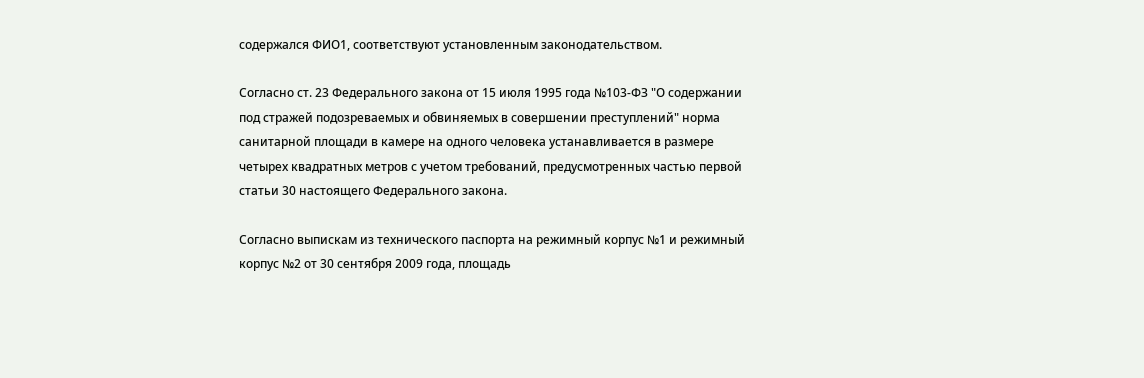содержался ФИО1, соответствуют установленным законодательством.

Согласно ст. 23 Федерального закона от 15 июля 1995 года №103-ФЗ "О содержании под стражей подозреваемых и обвиняемых в совершении преступлений" норма санитарной площади в камере на одного человека устанавливается в размере четырех квадратных метров с учетом требований, предусмотренных частью первой статьи 30 настоящего Федерального закона.

Согласно выпискам из технического паспорта на режимный корпус №1 и режимный корпус №2 от 30 сентября 2009 года, площадь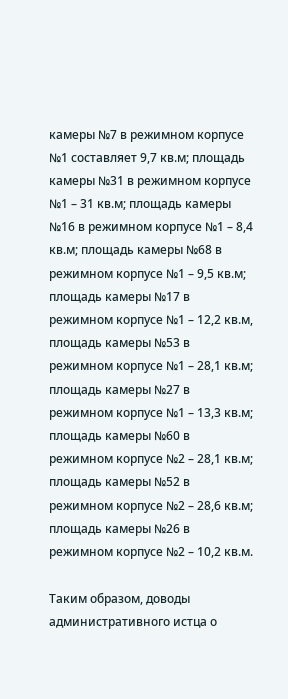камеры №7 в режимном корпусе №1 составляет 9,7 кв.м; площадь камеры №31 в режимном корпусе №1 – 31 кв.м; площадь камеры №16 в режимном корпусе №1 – 8,4 кв.м; площадь камеры №68 в режимном корпусе №1 – 9,5 кв.м; площадь камеры №17 в режимном корпусе №1 – 12,2 кв.м, площадь камеры №53 в режимном корпусе №1 – 28,1 кв.м; площадь камеры №27 в режимном корпусе №1 – 13,3 кв.м; площадь камеры №60 в режимном корпусе №2 – 28,1 кв.м; площадь камеры №52 в режимном корпусе №2 – 28,6 кв.м; площадь камеры №26 в режимном корпусе №2 – 10,2 кв.м.

Таким образом, доводы административного истца о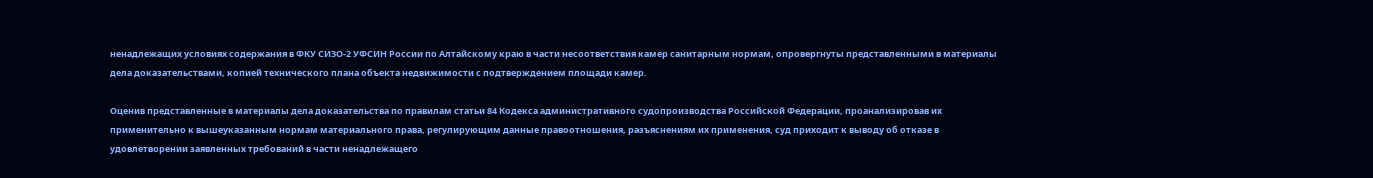ненадлежащих условиях содержания в ФКУ СИЗО-2 УФСИН России по Алтайскому краю в части несоответствия камер санитарным нормам, опровергнуты представленными в материалы дела доказательствами, копией технического плана объекта недвижимости с подтверждением площади камер.

Оценив представленные в материалы дела доказательства по правилам статьи 84 Кодекса административного судопроизводства Российской Федерации, проанализировав их применительно к вышеуказанным нормам материального права, регулирующим данные правоотношения, разъяснениям их применения, суд приходит к выводу об отказе в удовлетворении заявленных требований в части ненадлежащего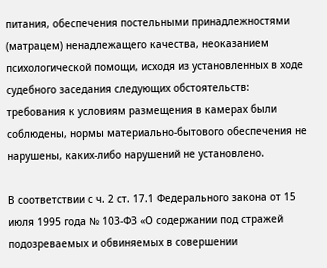питания, обеспечения постельными принадлежностями (матрацем) ненадлежащего качества, неоказанием психологической помощи, исходя из установленных в ходе судебного заседания следующих обстоятельств: требования к условиям размещения в камерах были соблюдены, нормы материально-бытового обеспечения не нарушены, каких-либо нарушений не установлено.

В соответствии с ч. 2 ст. 17.1 Федерального закона от 15 июля 1995 года № 103-ФЗ «О содержании под стражей подозреваемых и обвиняемых в совершении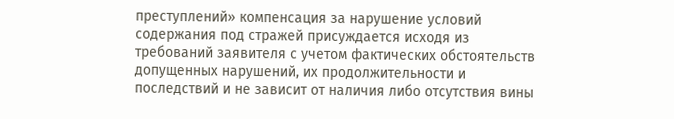преступлений» компенсация за нарушение условий содержания под стражей присуждается исходя из требований заявителя с учетом фактических обстоятельств допущенных нарушений, их продолжительности и последствий и не зависит от наличия либо отсутствия вины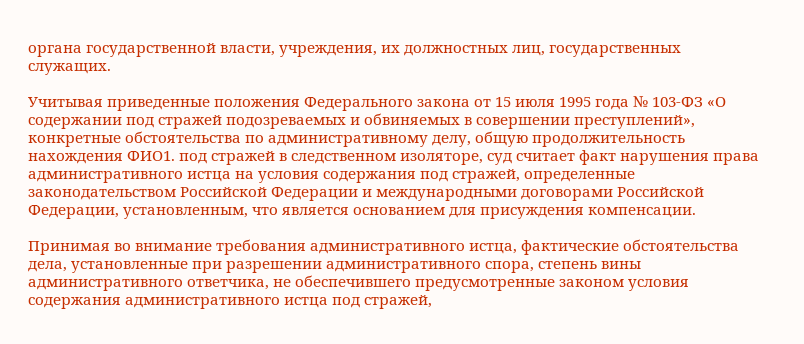органа государственной власти, учреждения, их должностных лиц, государственных служащих.

Учитывая приведенные положения Федерального закона от 15 июля 1995 года № 103-ФЗ «О содержании под стражей подозреваемых и обвиняемых в совершении преступлений», конкретные обстоятельства по административному делу, общую продолжительность нахождения ФИО1. под стражей в следственном изоляторе, суд считает факт нарушения права административного истца на условия содержания под стражей, определенные законодательством Российской Федерации и международными договорами Российской Федерации, установленным, что является основанием для присуждения компенсации.

Принимая во внимание требования административного истца, фактические обстоятельства дела, установленные при разрешении административного спора, степень вины административного ответчика, не обеспечившего предусмотренные законом условия содержания административного истца под стражей,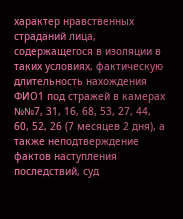характер нравственных страданий лица, содержащегося в изоляции в таких условиях, фактическую длительность нахождения ФИО1 под стражей в камерах №№7, 31, 16, 68, 53, 27, 44, 60, 52, 26 (7 месяцев 2 дня), а также неподтверждение фактов наступления последствий, суд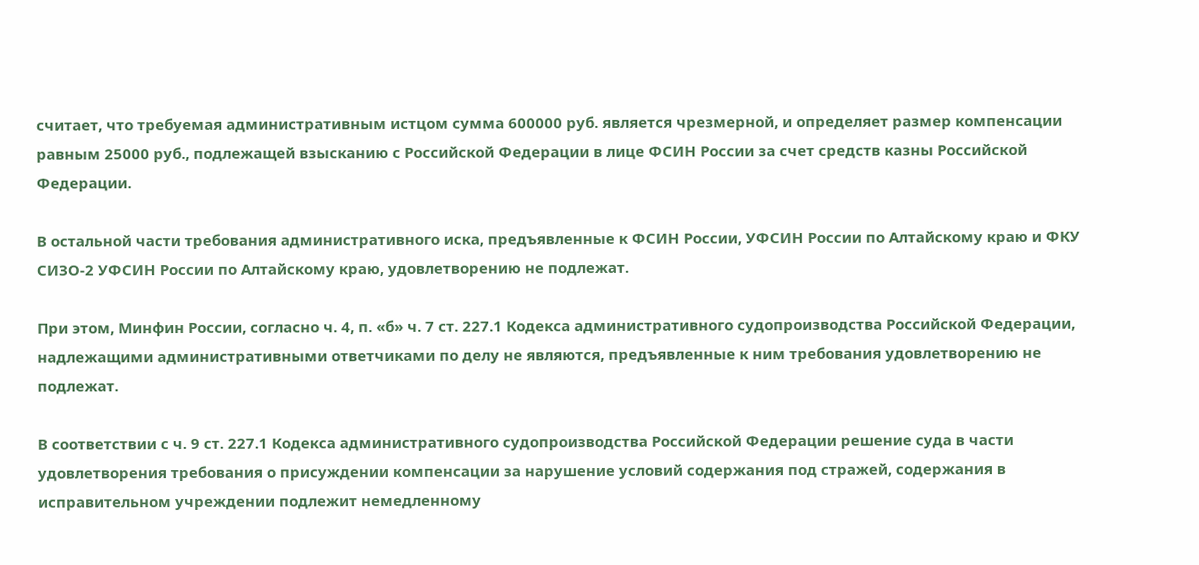считает, что требуемая административным истцом сумма 600000 руб. является чрезмерной, и определяет размер компенсации равным 25000 руб., подлежащей взысканию с Российской Федерации в лице ФСИН России за счет средств казны Российской Федерации.

В остальной части требования административного иска, предъявленные к ФСИН России, УФСИН России по Алтайскому краю и ФКУ СИЗО-2 УФСИН России по Алтайскому краю, удовлетворению не подлежат.

При этом, Минфин России, согласно ч. 4, п. «б» ч. 7 ст. 227.1 Кодекса административного судопроизводства Российской Федерации, надлежащими административными ответчиками по делу не являются, предъявленные к ним требования удовлетворению не подлежат.

В соответствии с ч. 9 ст. 227.1 Кодекса административного судопроизводства Российской Федерации решение суда в части удовлетворения требования о присуждении компенсации за нарушение условий содержания под стражей, содержания в исправительном учреждении подлежит немедленному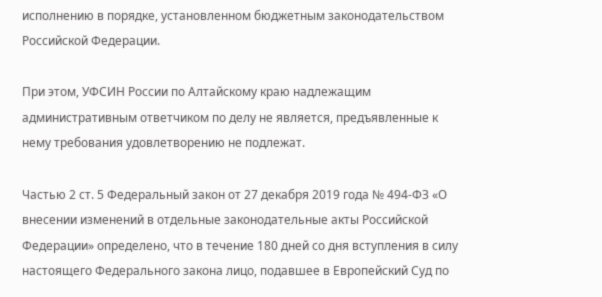исполнению в порядке, установленном бюджетным законодательством Российской Федерации.

При этом, УФСИН России по Алтайскому краю надлежащим административным ответчиком по делу не является, предъявленные к нему требования удовлетворению не подлежат.

Частью 2 ст. 5 Федеральный закон от 27 декабря 2019 года № 494-ФЗ «О внесении изменений в отдельные законодательные акты Российской Федерации» определено, что в течение 180 дней со дня вступления в силу настоящего Федерального закона лицо, подавшее в Европейский Суд по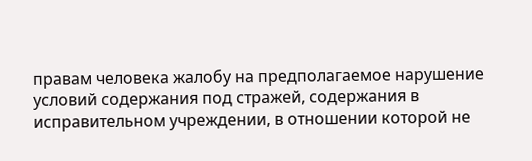правам человека жалобу на предполагаемое нарушение условий содержания под стражей, содержания в исправительном учреждении, в отношении которой не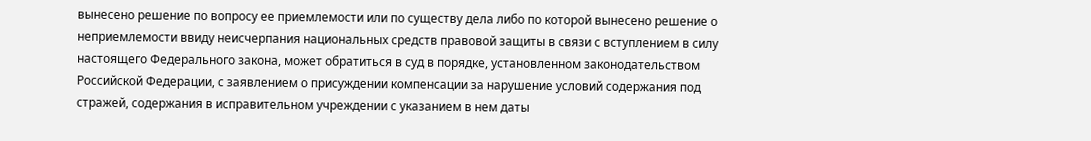вынесено решение по вопросу ее приемлемости или по существу дела либо по которой вынесено решение о неприемлемости ввиду неисчерпания национальных средств правовой защиты в связи с вступлением в силу настоящего Федерального закона, может обратиться в суд в порядке, установленном законодательством Российской Федерации, с заявлением о присуждении компенсации за нарушение условий содержания под стражей, содержания в исправительном учреждении с указанием в нем даты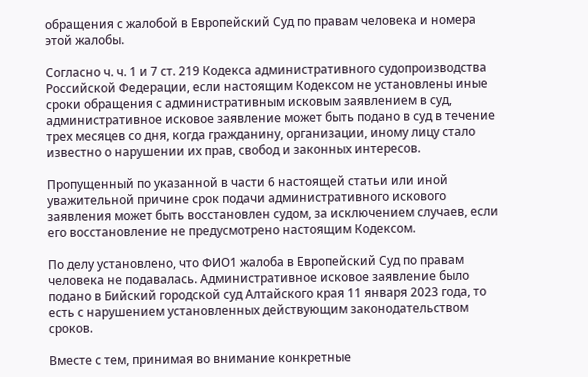обращения с жалобой в Европейский Суд по правам человека и номера этой жалобы.

Согласно ч. ч. 1 и 7 ст. 219 Кодекса административного судопроизводства Российской Федерации, если настоящим Кодексом не установлены иные сроки обращения с административным исковым заявлением в суд, административное исковое заявление может быть подано в суд в течение трех месяцев со дня, когда гражданину, организации, иному лицу стало известно о нарушении их прав, свобод и законных интересов.

Пропущенный по указанной в части 6 настоящей статьи или иной уважительной причине срок подачи административного искового заявления может быть восстановлен судом, за исключением случаев, если его восстановление не предусмотрено настоящим Кодексом.

По делу установлено, что ФИО1 жалоба в Европейский Суд по правам человека не подавалась. Административное исковое заявление было подано в Бийский городской суд Алтайского края 11 января 2023 года, то есть с нарушением установленных действующим законодательством сроков.

Вместе с тем, принимая во внимание конкретные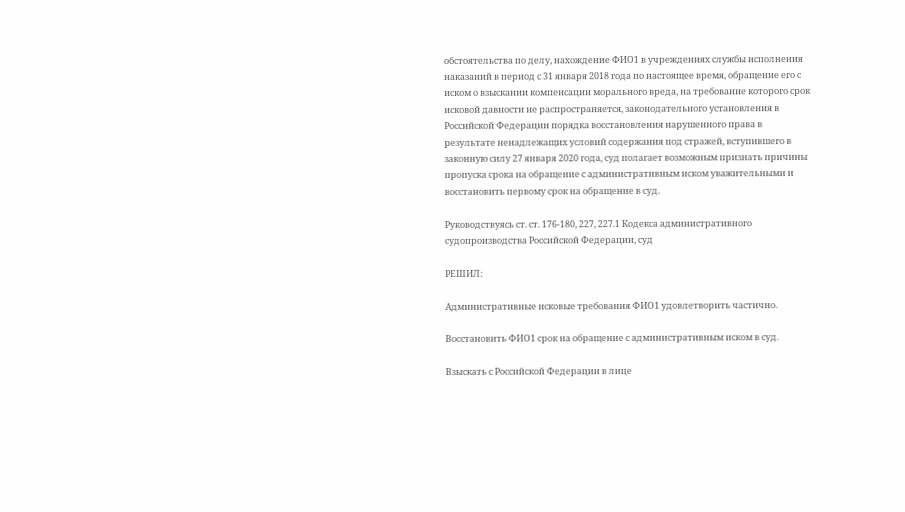обстоятельства по делу, нахождение ФИО1 в учреждениях службы исполнения наказаний в период с 31 января 2018 года по настоящее время, обращение его с иском о взыскании компенсации морального вреда, на требование которого срок исковой давности не распространяется, законодательного установления в Российской Федерации порядка восстановления нарушенного права в результате ненадлежащих условий содержания под стражей, вступившего в законную силу 27 января 2020 года, суд полагает возможным признать причины пропуска срока на обращение с административным иском уважительными и восстановить первому срок на обращение в суд.

Руководствуясь ст. ст. 176-180, 227, 227.1 Кодекса административного судопроизводства Российской Федерации, суд

РЕШИЛ:

Административные исковые требования ФИО1 удовлетворить частично.

Восстановить ФИО1 срок на обращение с административным иском в суд.

Взыскать с Российской Федерации в лице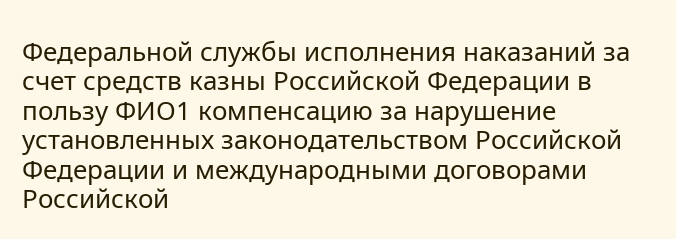Федеральной службы исполнения наказаний за счет средств казны Российской Федерации в пользу ФИО1 компенсацию за нарушение установленных законодательством Российской Федерации и международными договорами Российской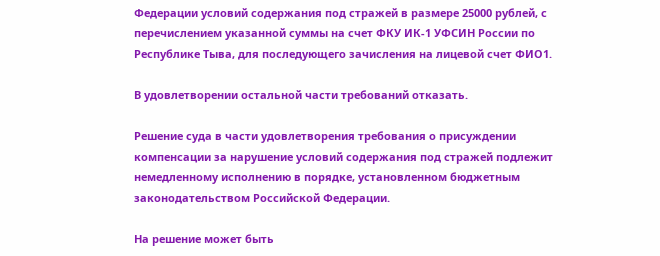Федерации условий содержания под стражей в размере 25000 рублей, с перечислением указанной суммы на счет ФКУ ИК-1 УФСИН России по Республике Тыва, для последующего зачисления на лицевой счет ФИО1.

В удовлетворении остальной части требований отказать.

Решение суда в части удовлетворения требования о присуждении компенсации за нарушение условий содержания под стражей подлежит немедленному исполнению в порядке, установленном бюджетным законодательством Российской Федерации.

На решение может быть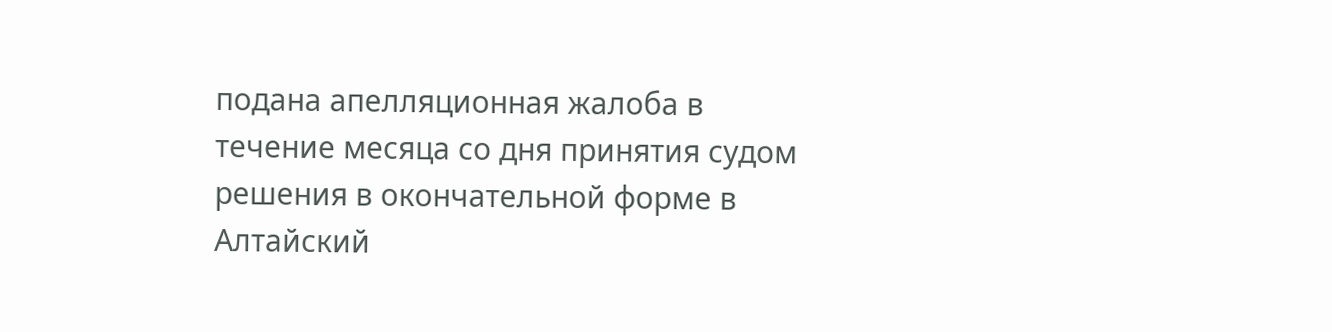подана апелляционная жалоба в течение месяца со дня принятия судом решения в окончательной форме в Алтайский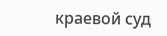краевой суд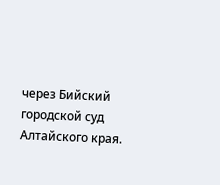через Бийский городской суд Алтайского края.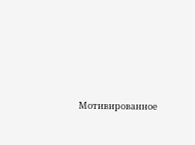Мотивированное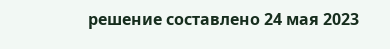решение составлено 24 мая 2023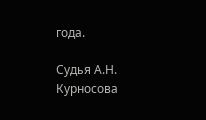года.

Судья А.Н. Курносова